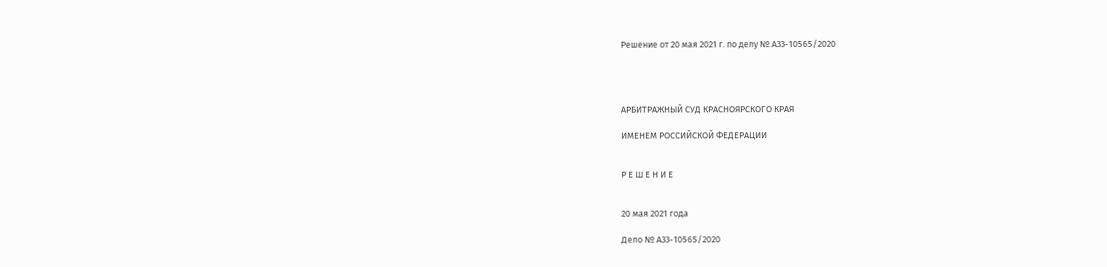Решение от 20 мая 2021 г. по делу № А33-10565/2020




АРБИТРАЖНЫЙ СУД КРАСНОЯРСКОГО КРАЯ

ИМЕНЕМ РОССИЙСКОЙ ФЕДЕРАЦИИ


Р Е Ш Е Н И Е


20 мая 2021 года

Дело № А33-10565/2020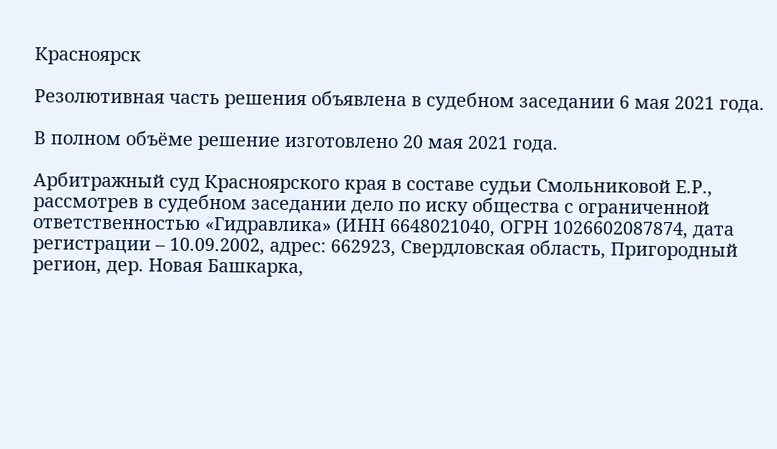Красноярск

Резолютивная часть решения объявлена в судебном заседании 6 мая 2021 года.

В полном объёме решение изготовлено 20 мая 2021 года.

Арбитражный суд Красноярского края в составе судьи Смольниковой Е.Р., рассмотрев в судебном заседании дело по иску общества с ограниченной ответственностью «Гидравлика» (ИНН 6648021040, ОГРН 1026602087874, дата регистрации – 10.09.2002, адрес: 662923, Свердловская область, Пригородный регион, дер. Новая Башкарка,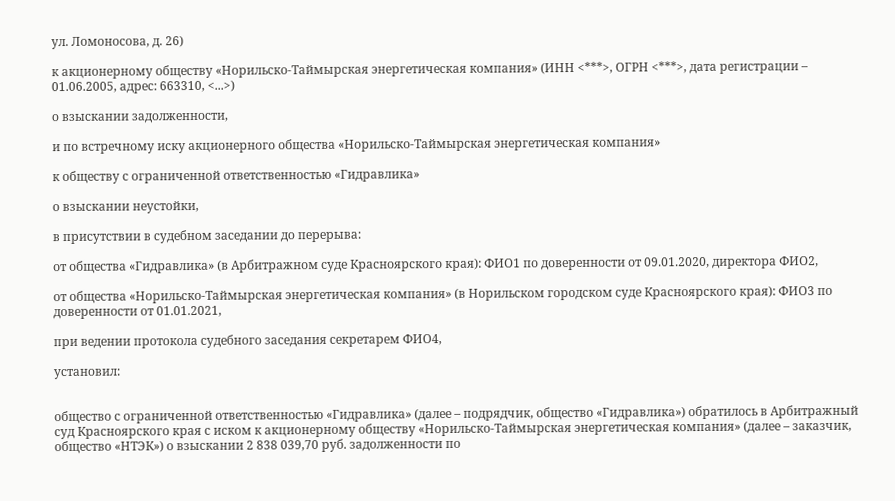ул. Ломоносова, д. 26)

к акционерному обществу «Норильско-Таймырская энергетическая компания» (ИНН <***>, ОГРН <***>, дата регистрации – 01.06.2005, адрес: 663310, <...>)

о взыскании задолженности,

и по встречному иску акционерного общества «Норильско-Таймырская энергетическая компания»

к обществу с ограниченной ответственностью «Гидравлика»

о взыскании неустойки,

в присутствии в судебном заседании до перерыва:

от общества «Гидравлика» (в Арбитражном суде Красноярского края): ФИО1 по доверенности от 09.01.2020, директора ФИО2,

от общества «Норильско-Таймырская энергетическая компания» (в Норильском городском суде Красноярского края): ФИО3 по доверенности от 01.01.2021,

при ведении протокола судебного заседания секретарем ФИО4,

установил:


общество с ограниченной ответственностью «Гидравлика» (далее – подрядчик, общество «Гидравлика») обратилось в Арбитражный суд Красноярского края с иском к акционерному обществу «Норильско-Таймырская энергетическая компания» (далее – заказчик, общество «НТЭК») о взыскании 2 838 039,70 руб. задолженности по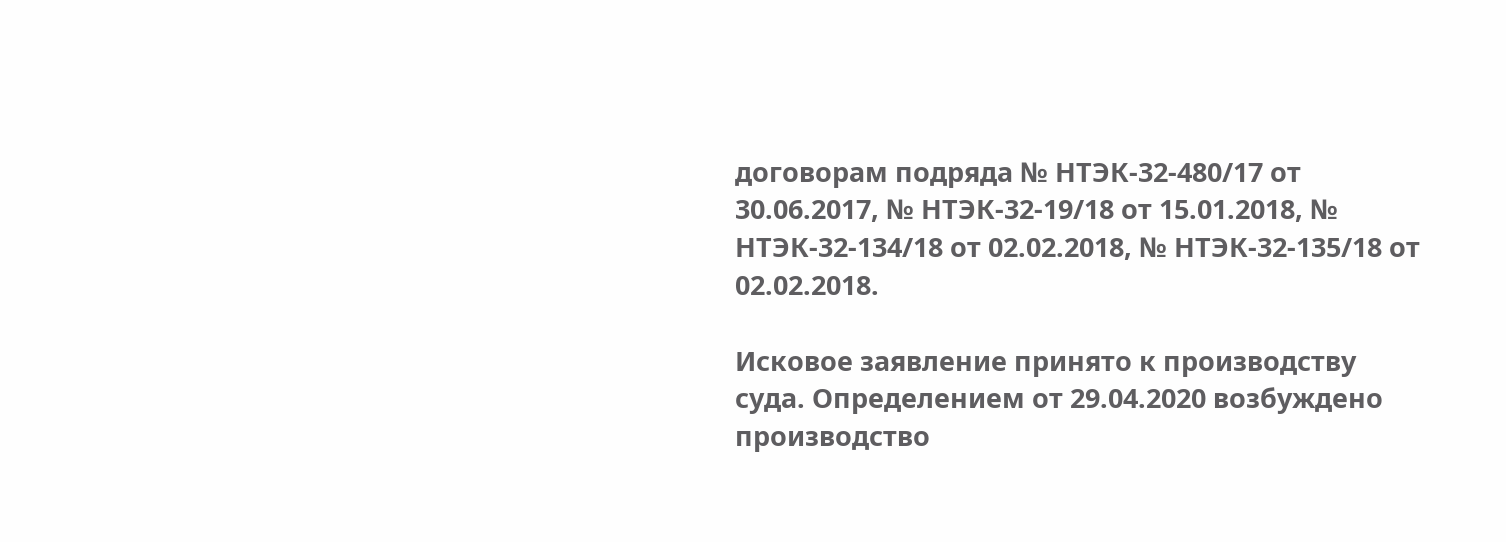договорам подряда № НТЭК-32-480/17 от 30.06.2017, № НТЭК-32-19/18 от 15.01.2018, № НТЭК-32-134/18 от 02.02.2018, № НТЭК-32-135/18 от 02.02.2018.

Исковое заявление принято к производству суда. Определением от 29.04.2020 возбуждено производство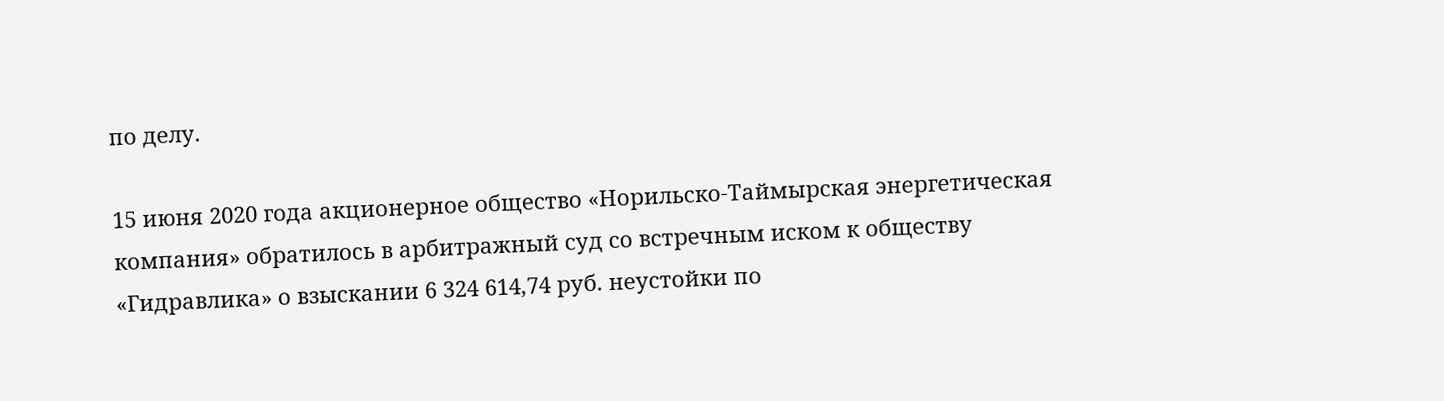по делу.

15 июня 2020 года акционерное общество «Норильско-Таймырская энергетическая компания» обратилось в арбитражный суд со встречным иском к обществу «Гидравлика» о взыскании 6 324 614,74 руб. неустойки по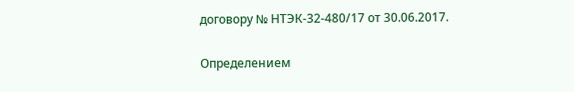договору № НТЭК-32-480/17 от 30.06.2017.

Определением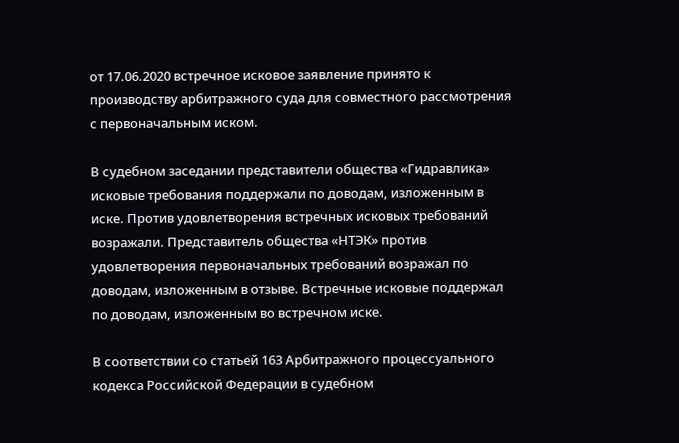от 17.06.2020 встречное исковое заявление принято к производству арбитражного суда для совместного рассмотрения с первоначальным иском.

В судебном заседании представители общества «Гидравлика» исковые требования поддержали по доводам, изложенным в иске. Против удовлетворения встречных исковых требований возражали. Представитель общества «НТЭК» против удовлетворения первоначальных требований возражал по доводам, изложенным в отзыве. Встречные исковые поддержал по доводам, изложенным во встречном иске.

В соответствии со статьей 163 Арбитражного процессуального кодекса Российской Федерации в судебном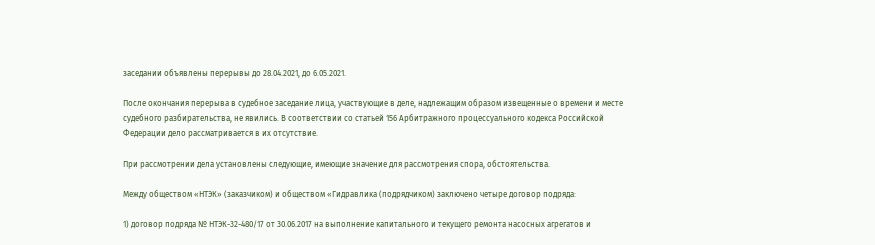заседании объявлены перерывы до 28.04.2021, до 6.05.2021.

После окончания перерыва в судебное заседание лица, участвующие в деле, надлежащим образом извещенные о времени и месте судебного разбирательства, не явились. В соответствии со статьей 156 Арбитражного процессуального кодекса Российской Федерации дело рассматривается в их отсутствие.

При рассмотрении дела установлены следующие, имеющие значение для рассмотрения спора, обстоятельства.

Между обществом «НТЭК» (заказчиком) и обществом «Гидравлика (подрядчиком) заключено четыре договор подряда:

1) договор подряда № НТЭК-32-480/17 от 30.06.2017 на выполнение капитального и текущего ремонта насосных агрегатов и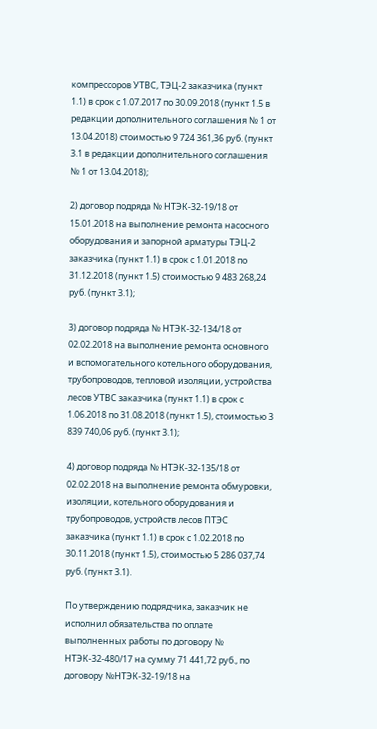компрессоров УТВС, ТЭЦ-2 заказчика (пункт 1.1) в срок с 1.07.2017 по 30.09.2018 (пункт 1.5 в редакции дополнительного соглашения № 1 от 13.04.2018) стоимостью 9 724 361,36 руб. (пункт 3.1 в редакции дополнительного соглашения № 1 от 13.04.2018);

2) договор подряда № НТЭК-32-19/18 от 15.01.2018 на выполнение ремонта насосного оборудования и запорной арматуры ТЭЦ-2 заказчика (пункт 1.1) в срок с 1.01.2018 по 31.12.2018 (пункт 1.5) стоимостью 9 483 268,24 руб. (пункт 3.1);

3) договор подряда № НТЭК-32-134/18 от 02.02.2018 на выполнение ремонта основного и вспомогательного котельного оборудования, трубопроводов, тепловой изоляции, устройства лесов УТВС заказчика (пункт 1.1) в срок с 1.06.2018 по 31.08.2018 (пункт 1.5), стоимостью 3 839 740,06 руб. (пункт 3.1);

4) договор подряда № НТЭК-32-135/18 от 02.02.2018 на выполнение ремонта обмуровки, изоляции, котельного оборудования и трубопроводов, устройств лесов ПТЭС заказчика (пункт 1.1) в срок с 1.02.2018 по 30.11.2018 (пункт 1.5), стоимостью 5 286 037,74 руб. (пункт 3.1).

По утверждению подрядчика, заказчик не исполнил обязательства по оплате выполненных работы по договору № НТЭК-32-480/17 на сумму 71 441,72 руб., по договору №НТЭК-32-19/18 на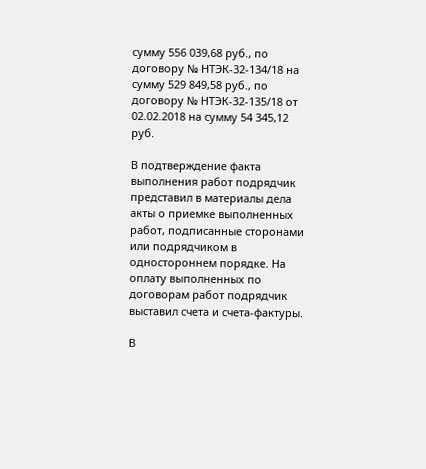сумму 556 039,68 руб., по договору № НТЭК-32-134/18 на сумму 529 849,58 руб., по договору № НТЭК-32-135/18 от 02.02.2018 на сумму 54 345,12 руб.

В подтверждение факта выполнения работ подрядчик представил в материалы дела акты о приемке выполненных работ, подписанные сторонами или подрядчиком в одностороннем порядке. На оплату выполненных по договорам работ подрядчик выставил счета и счета-фактуры.

В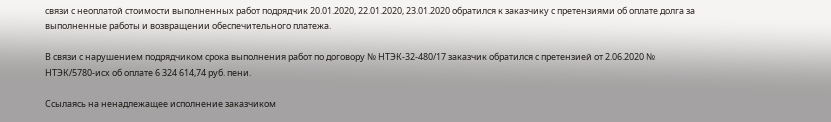связи с неоплатой стоимости выполненных работ подрядчик 20.01.2020, 22.01.2020, 23.01.2020 обратился к заказчику с претензиями об оплате долга за выполненные работы и возвращении обеспечительного платежа.

В связи с нарушением подрядчиком срока выполнения работ по договору № НТЭК-32-480/17 заказчик обратился с претензией от 2.06.2020 № НТЭК/5780-исх об оплате 6 324 614,74 руб. пени.

Ссылаясь на ненадлежащее исполнение заказчиком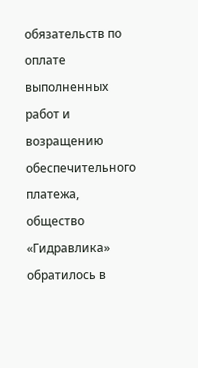обязательств по оплате выполненных работ и возращению обеспечительного платежа, общество «Гидравлика» обратилось в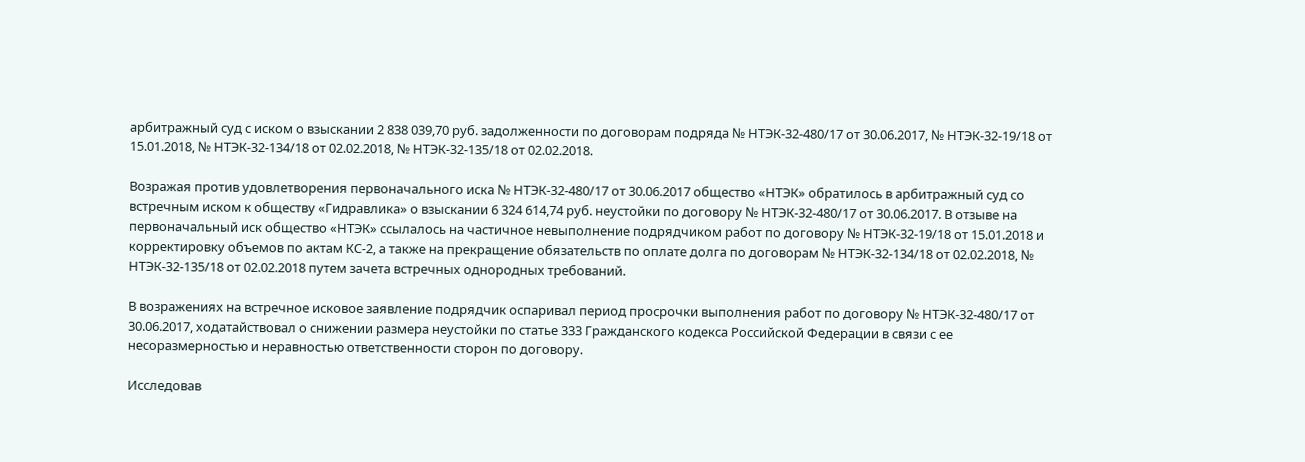арбитражный суд с иском о взыскании 2 838 039,70 руб. задолженности по договорам подряда № НТЭК-32-480/17 от 30.06.2017, № НТЭК-32-19/18 от 15.01.2018, № НТЭК-32-134/18 от 02.02.2018, № НТЭК-32-135/18 от 02.02.2018.

Возражая против удовлетворения первоначального иска № НТЭК-32-480/17 от 30.06.2017 общество «НТЭК» обратилось в арбитражный суд со встречным иском к обществу «Гидравлика» о взыскании 6 324 614,74 руб. неустойки по договору № НТЭК-32-480/17 от 30.06.2017. В отзыве на первоначальный иск общество «НТЭК» ссылалось на частичное невыполнение подрядчиком работ по договору № НТЭК-32-19/18 от 15.01.2018 и корректировку объемов по актам КС-2, а также на прекращение обязательств по оплате долга по договорам № НТЭК-32-134/18 от 02.02.2018, № НТЭК-32-135/18 от 02.02.2018 путем зачета встречных однородных требований.

В возражениях на встречное исковое заявление подрядчик оспаривал период просрочки выполнения работ по договору № НТЭК-32-480/17 от 30.06.2017, ходатайствовал о снижении размера неустойки по статье 333 Гражданского кодекса Российской Федерации в связи с ее несоразмерностью и неравностью ответственности сторон по договору.

Исследовав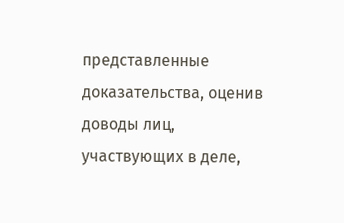представленные доказательства, оценив доводы лиц, участвующих в деле,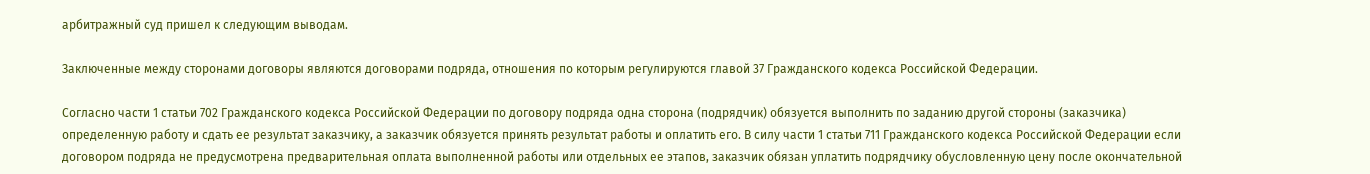арбитражный суд пришел к следующим выводам.

Заключенные между сторонами договоры являются договорами подряда, отношения по которым регулируются главой 37 Гражданского кодекса Российской Федерации.

Согласно части 1 статьи 702 Гражданского кодекса Российской Федерации по договору подряда одна сторона (подрядчик) обязуется выполнить по заданию другой стороны (заказчика) определенную работу и сдать ее результат заказчику, а заказчик обязуется принять результат работы и оплатить его. В силу части 1 статьи 711 Гражданского кодекса Российской Федерации если договором подряда не предусмотрена предварительная оплата выполненной работы или отдельных ее этапов, заказчик обязан уплатить подрядчику обусловленную цену после окончательной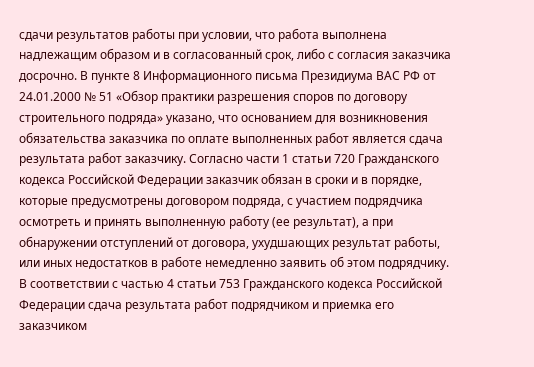сдачи результатов работы при условии, что работа выполнена надлежащим образом и в согласованный срок, либо с согласия заказчика досрочно. В пункте 8 Информационного письма Президиума ВАС РФ от 24.01.2000 № 51 «Обзор практики разрешения споров по договору строительного подряда» указано, что основанием для возникновения обязательства заказчика по оплате выполненных работ является сдача результата работ заказчику. Согласно части 1 статьи 720 Гражданского кодекса Российской Федерации заказчик обязан в сроки и в порядке, которые предусмотрены договором подряда, с участием подрядчика осмотреть и принять выполненную работу (ее результат), а при обнаружении отступлений от договора, ухудшающих результат работы, или иных недостатков в работе немедленно заявить об этом подрядчику. В соответствии с частью 4 статьи 753 Гражданского кодекса Российской Федерации сдача результата работ подрядчиком и приемка его заказчиком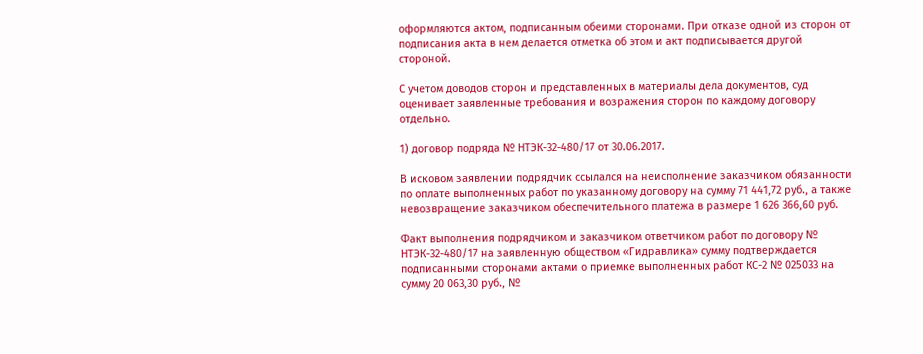оформляются актом, подписанным обеими сторонами. При отказе одной из сторон от подписания акта в нем делается отметка об этом и акт подписывается другой стороной.

С учетом доводов сторон и представленных в материалы дела документов, суд оценивает заявленные требования и возражения сторон по каждому договору отдельно.

1) договор подряда № НТЭК-32-480/17 от 30.06.2017.

В исковом заявлении подрядчик ссылался на неисполнение заказчиком обязанности по оплате выполненных работ по указанному договору на сумму 71 441,72 руб., а также невозвращение заказчиком обеспечительного платежа в размере 1 626 366,60 руб.

Факт выполнения подрядчиком и заказчиком ответчиком работ по договору № НТЭК-32-480/17 на заявленную обществом «Гидравлика» сумму подтверждается подписанными сторонами актами о приемке выполненных работ КС-2 № 025033 на сумму 20 063,30 руб., №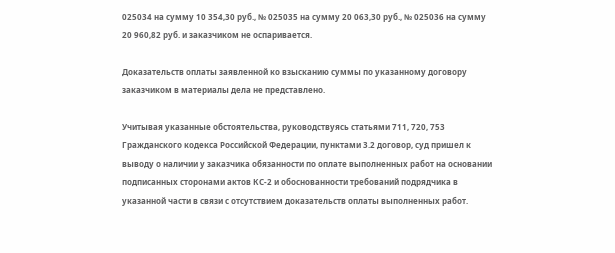025034 на сумму 10 354,30 руб., № 025035 на сумму 20 063,30 руб., № 025036 на сумму 20 960,82 руб. и заказчиком не оспаривается.

Доказательств оплаты заявленной ко взысканию суммы по указанному договору заказчиком в материалы дела не представлено.

Учитывая указанные обстоятельства, руководствуясь статьями 711, 720, 753 Гражданского кодекса Российской Федерации, пунктами 3.2 договор, суд пришел к выводу о наличии у заказчика обязанности по оплате выполненных работ на основании подписанных сторонами актов КС-2 и обоснованности требований подрядчика в указанной части в связи с отсутствием доказательств оплаты выполненных работ.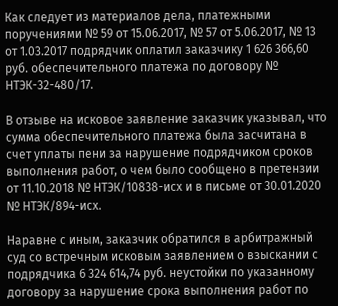Как следует из материалов дела, платежными поручениями № 59 от 15.06.2017, № 57 от 5.06.2017, № 13 от 1.03.2017 подрядчик оплатил заказчику 1 626 366,60 руб. обеспечительного платежа по договору № НТЭК-32-480/17.

В отзыве на исковое заявление заказчик указывал, что сумма обеспечительного платежа была засчитана в счет уплаты пени за нарушение подрядчиком сроков выполнения работ, о чем было сообщено в претензии от 11.10.2018 № НТЭК/10838-исх и в письме от 30.01.2020 № НТЭК/894-исх.

Наравне с иным, заказчик обратился в арбитражный суд со встречным исковым заявлением о взыскании с подрядчика 6 324 614,74 руб. неустойки по указанному договору за нарушение срока выполнения работ по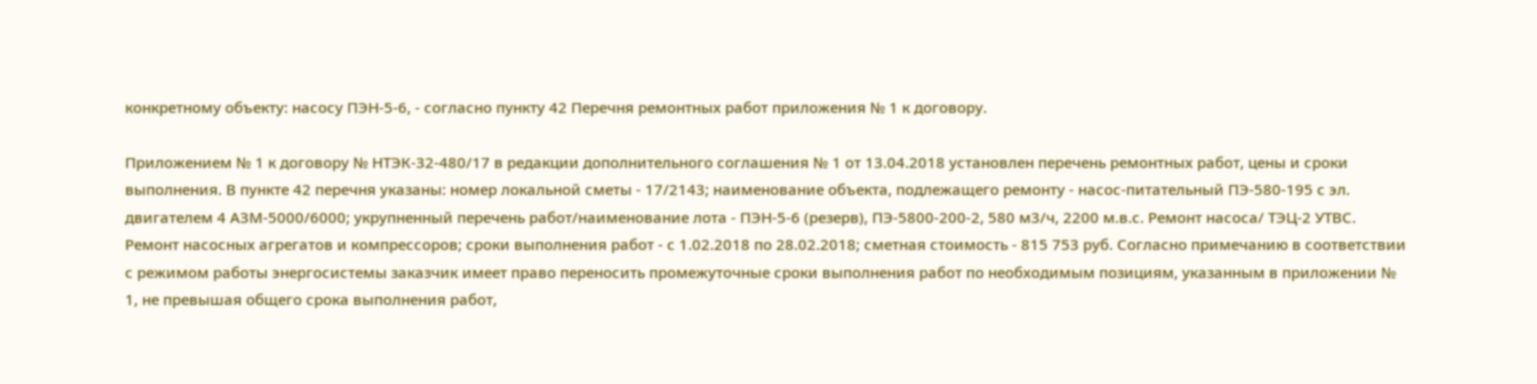конкретному объекту: насосу ПЭН-5-6, - согласно пункту 42 Перечня ремонтных работ приложения № 1 к договору.

Приложением № 1 к договору № НТЭК-32-480/17 в редакции дополнительного соглашения № 1 от 13.04.2018 установлен перечень ремонтных работ, цены и сроки выполнения. В пункте 42 перечня указаны: номер локальной сметы - 17/2143; наименование объекта, подлежащего ремонту - насос-питательный ПЭ-580-195 с эл. двигателем 4 АЗМ-5000/6000; укрупненный перечень работ/наименование лота - ПЭН-5-6 (резерв), ПЭ-5800-200-2, 580 м3/ч, 2200 м.в.с. Ремонт насоса/ ТЭЦ-2 УТВС. Ремонт насосных агрегатов и компрессоров; сроки выполнения работ - с 1.02.2018 по 28.02.2018; сметная стоимость - 815 753 руб. Согласно примечанию в соответствии с режимом работы энергосистемы заказчик имеет право переносить промежуточные сроки выполнения работ по необходимым позициям, указанным в приложении № 1, не превышая общего срока выполнения работ,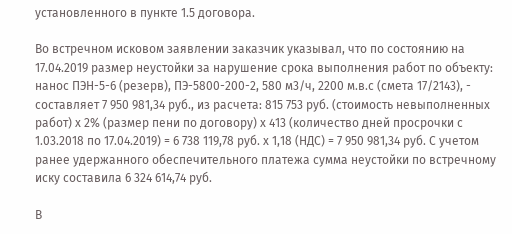установленного в пункте 1.5 договора.

Во встречном исковом заявлении заказчик указывал, что по состоянию на 17.04.2019 размер неустойки за нарушение срока выполнения работ по объекту: нанос ПЭН-5-6 (резерв), ПЭ-5800-200-2, 580 м3/ч, 2200 м.в.с (смета 17/2143), - составляет 7 950 981,34 руб., из расчета: 815 753 руб. (стоимость невыполненных работ) х 2% (размер пени по договору) х 413 (количество дней просрочки с 1.03.2018 по 17.04.2019) = 6 738 119,78 руб. х 1,18 (НДС) = 7 950 981,34 руб. С учетом ранее удержанного обеспечительного платежа сумма неустойки по встречному иску составила 6 324 614,74 руб.

В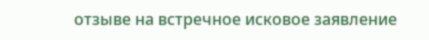отзыве на встречное исковое заявление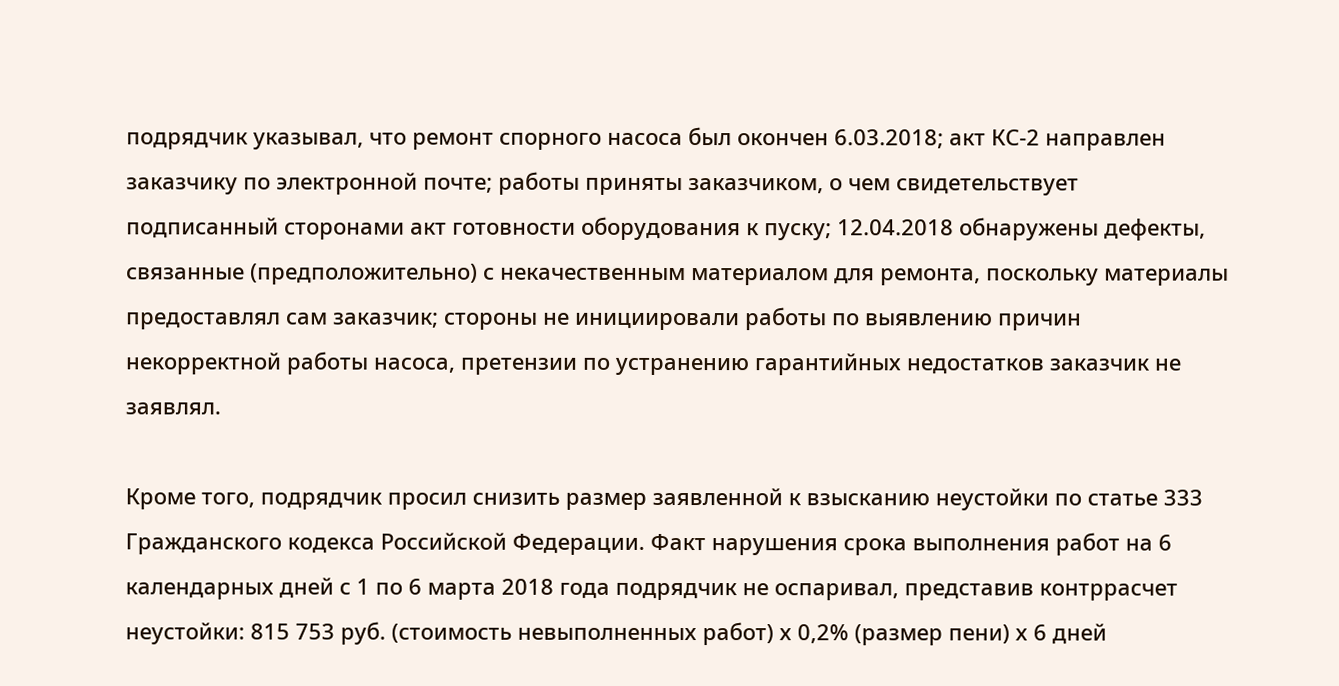подрядчик указывал, что ремонт спорного насоса был окончен 6.03.2018; акт КС-2 направлен заказчику по электронной почте; работы приняты заказчиком, о чем свидетельствует подписанный сторонами акт готовности оборудования к пуску; 12.04.2018 обнаружены дефекты, связанные (предположительно) с некачественным материалом для ремонта, поскольку материалы предоставлял сам заказчик; стороны не инициировали работы по выявлению причин некорректной работы насоса, претензии по устранению гарантийных недостатков заказчик не заявлял.

Кроме того, подрядчик просил снизить размер заявленной к взысканию неустойки по статье 333 Гражданского кодекса Российской Федерации. Факт нарушения срока выполнения работ на 6 календарных дней с 1 по 6 марта 2018 года подрядчик не оспаривал, представив контррасчет неустойки: 815 753 руб. (стоимость невыполненных работ) х 0,2% (размер пени) х 6 дней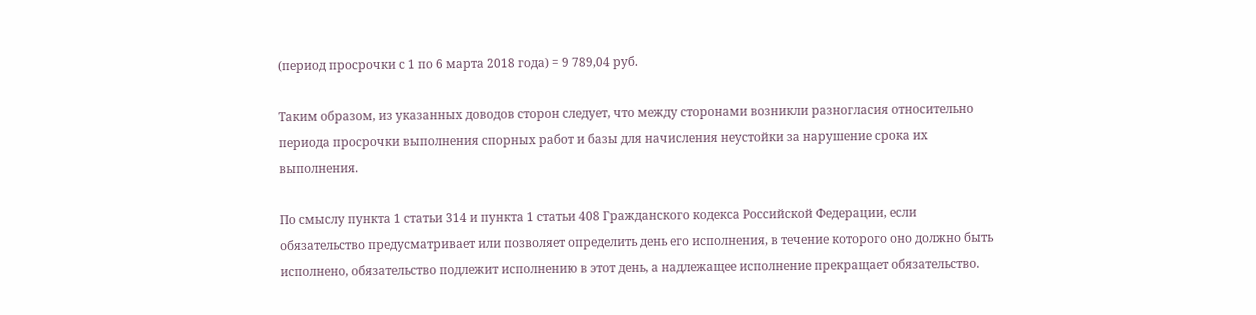(период просрочки с 1 по 6 марта 2018 года) = 9 789,04 руб.

Таким образом, из указанных доводов сторон следует, что между сторонами возникли разногласия относительно периода просрочки выполнения спорных работ и базы для начисления неустойки за нарушение срока их выполнения.

По смыслу пункта 1 статьи 314 и пункта 1 статьи 408 Гражданского кодекса Российской Федерации, если обязательство предусматривает или позволяет определить день его исполнения, в течение которого оно должно быть исполнено, обязательство подлежит исполнению в этот день, а надлежащее исполнение прекращает обязательство.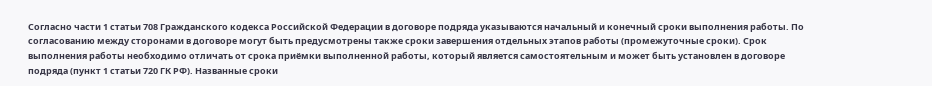Согласно части 1 статьи 708 Гражданского кодекса Российской Федерации в договоре подряда указываются начальный и конечный сроки выполнения работы. По согласованию между сторонами в договоре могут быть предусмотрены также сроки завершения отдельных этапов работы (промежуточные сроки). Срок выполнения работы необходимо отличать от срока приёмки выполненной работы, который является самостоятельным и может быть установлен в договоре подряда (пункт 1 статьи 720 ГК РФ). Названные сроки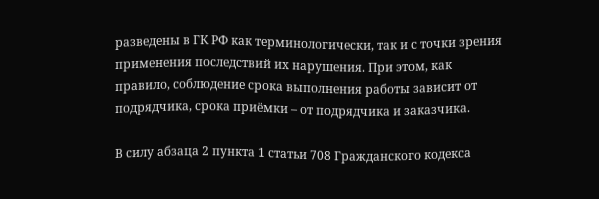разведены в ГК РФ как терминологически, так и с точки зрения применения последствий их нарушения. При этом, как правило, соблюдение срока выполнения работы зависит от подрядчика, срока приёмки – от подрядчика и заказчика.

В силу абзаца 2 пункта 1 статьи 708 Гражданского кодекса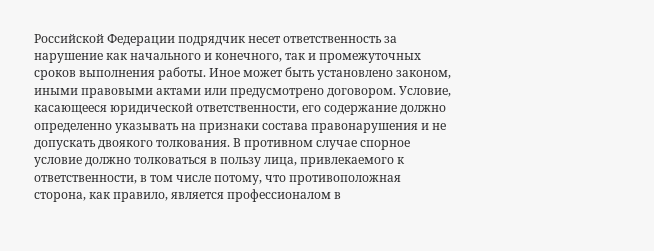Российской Федерации подрядчик несет ответственность за нарушение как начального и конечного, так и промежуточных сроков выполнения работы. Иное может быть установлено законом, иными правовыми актами или предусмотрено договором. Условие, касающееся юридической ответственности, его содержание должно определенно указывать на признаки состава правонарушения и не допускать двоякого толкования. В противном случае спорное условие должно толковаться в пользу лица, привлекаемого к ответственности, в том числе потому, что противоположная сторона, как правило, является профессионалом в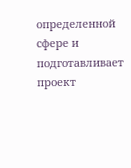определенной сфере и подготавливает проект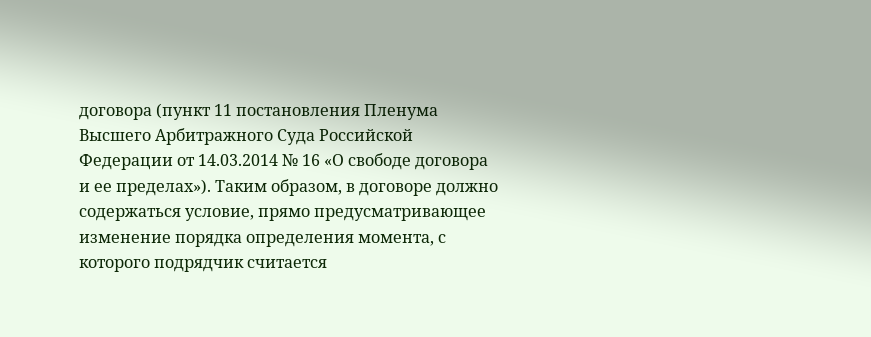договора (пункт 11 постановления Пленума Высшего Арбитражного Суда Российской Федерации от 14.03.2014 № 16 «О свободе договора и ее пределах»). Таким образом, в договоре должно содержаться условие, прямо предусматривающее изменение порядка определения момента, с которого подрядчик считается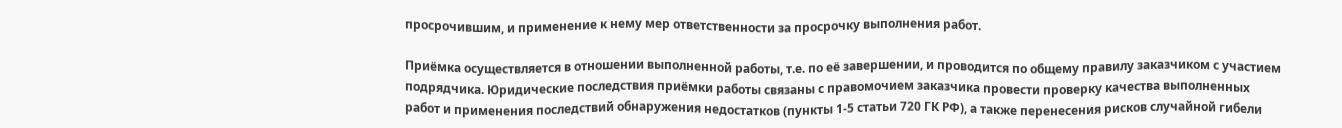просрочившим, и применение к нему мер ответственности за просрочку выполнения работ.

Приёмка осуществляется в отношении выполненной работы, т.е. по её завершении, и проводится по общему правилу заказчиком с участием подрядчика. Юридические последствия приёмки работы связаны с правомочием заказчика провести проверку качества выполненных работ и применения последствий обнаружения недостатков (пункты 1-5 статьи 720 ГК РФ), а также перенесения рисков случайной гибели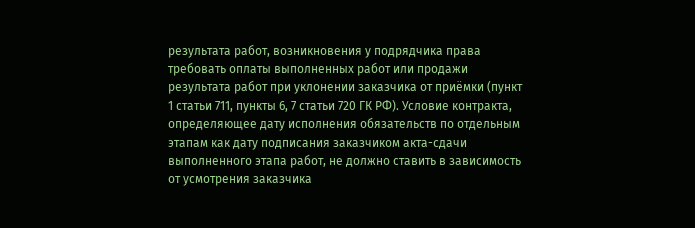результата работ, возникновения у подрядчика права требовать оплаты выполненных работ или продажи результата работ при уклонении заказчика от приёмки (пункт 1 статьи 711, пункты 6, 7 статьи 720 ГК РФ). Условие контракта, определяющее дату исполнения обязательств по отдельным этапам как дату подписания заказчиком акта-сдачи выполненного этапа работ, не должно ставить в зависимость от усмотрения заказчика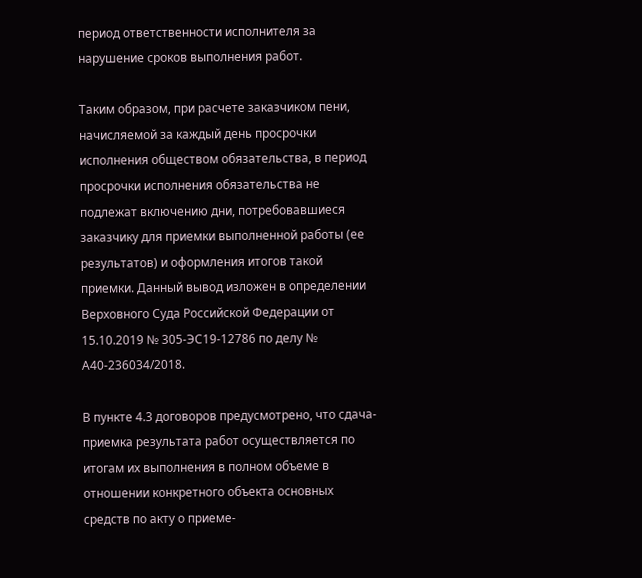период ответственности исполнителя за нарушение сроков выполнения работ.

Таким образом, при расчете заказчиком пени, начисляемой за каждый день просрочки исполнения обществом обязательства, в период просрочки исполнения обязательства не подлежат включению дни, потребовавшиеся заказчику для приемки выполненной работы (ее результатов) и оформления итогов такой приемки. Данный вывод изложен в определении Верховного Суда Российской Федерации от 15.10.2019 № 305-ЭС19-12786 по делу № А40-236034/2018.

В пункте 4.3 договоров предусмотрено, что сдача-приемка результата работ осуществляется по итогам их выполнения в полном объеме в отношении конкретного объекта основных средств по акту о приеме-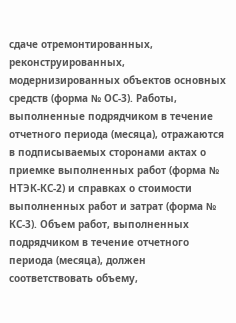сдаче отремонтированных, реконструированных, модернизированных объектов основных средств (форма № ОС-3). Работы, выполненные подрядчиком в течение отчетного периода (месяца), отражаются в подписываемых сторонами актах о приемке выполненных работ (форма № НТЭК-КС-2) и справках о стоимости выполненных работ и затрат (форма № КС-3). Объем работ, выполненных подрядчиком в течение отчетного периода (месяца), должен соответствовать объему,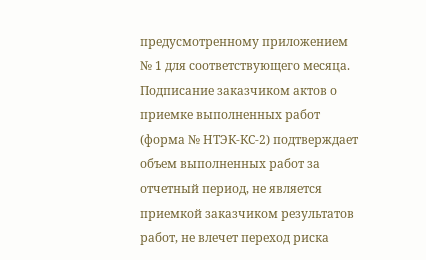предусмотренному приложением № 1 для соответствующего месяца. Подписание заказчиком актов о приемке выполненных работ (форма № НТЭК-КС-2) подтверждает объем выполненных работ за отчетный период, не является приемкой заказчиком результатов работ, не влечет переход риска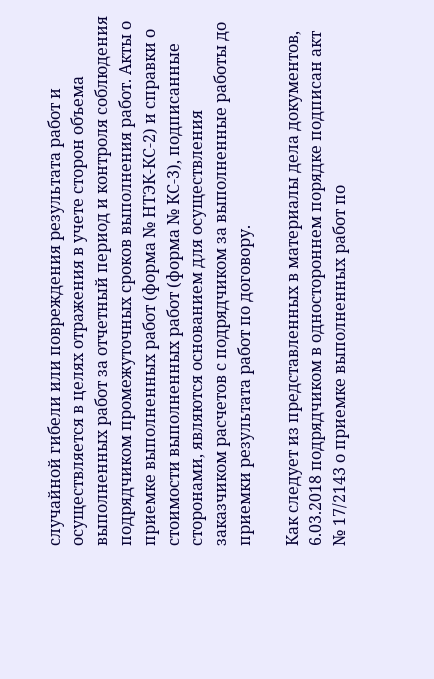случайной гибели или повреждения результата работ и осуществляется в целях отражения в учете сторон объема выполненных работ за отчетный период и контроля соблюдения подрядчиком промежуточных сроков выполнения работ. Акты о приемке выполненных работ (форма № НТЭК-КС-2) и справки о стоимости выполненных работ (форма № КС-3), подписанные сторонами, являются основанием для осуществления заказчиком расчетов с подрядчиком за выполненные работы до приемки результата работ по договору.

Как следует из представленных в материалы дела документов, 6.03.2018 подрядчиком в одностороннем порядке подписан акт № 17/2143 о приемке выполненных работ по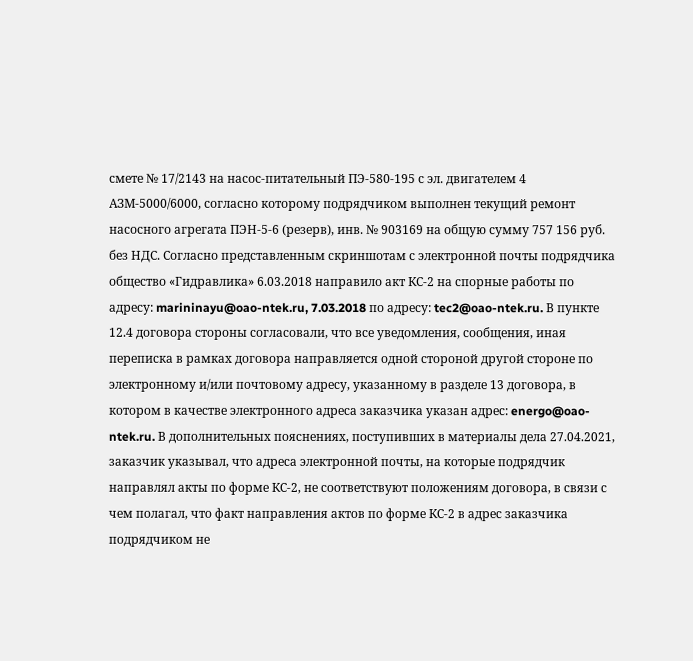смете № 17/2143 на насос-питательный ПЭ-580-195 с эл. двигателем 4 АЗМ-5000/6000, согласно которому подрядчиком выполнен текущий ремонт насосного агрегата ПЭН-5-6 (резерв), инв. № 903169 на общую сумму 757 156 руб. без НДС. Согласно представленным скриншотам с электронной почты подрядчика общество «Гидравлика» 6.03.2018 направило акт КС-2 на спорные работы по адресу: marininayu@oao-ntek.ru, 7.03.2018 по адресу: tec2@oao-ntek.ru. В пункте 12.4 договора стороны согласовали, что все уведомления, сообщения, иная переписка в рамках договора направляется одной стороной другой стороне по электронному и/или почтовому адресу, указанному в разделе 13 договора, в котором в качестве электронного адреса заказчика указан адрес: energo@oao-ntek.ru. В дополнительных пояснениях, поступивших в материалы дела 27.04.2021, заказчик указывал, что адреса электронной почты, на которые подрядчик направлял акты по форме КС-2, не соответствуют положениям договора, в связи с чем полагал, что факт направления актов по форме КС-2 в адрес заказчика подрядчиком не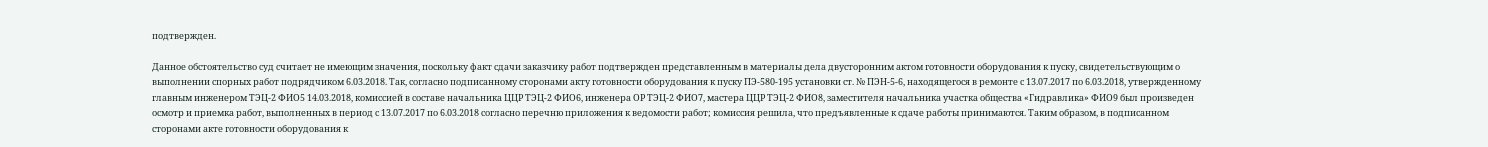подтвержден.

Данное обстоятельство суд считает не имеющим значения, поскольку факт сдачи заказчику работ подтвержден представленным в материалы дела двусторонним актом готовности оборудования к пуску, свидетельствующим о выполнении спорных работ подрядчиком 6.03.2018. Так, согласно подписанному сторонами акту готовности оборудования к пуску ПЭ-580-195 установки ст. № ПЭН-5-6, находящегося в ремонте с 13.07.2017 по 6.03.2018, утвержденному главным инженером ТЭЦ-2 ФИО5 14.03.2018, комиссией в составе начальника ЦЦР ТЭЦ-2 ФИО6, инженера ОР ТЭЦ-2 ФИО7, мастера ЦЦР ТЭЦ-2 ФИО8, заместителя начальника участка общества «Гидравлика» ФИО9 был произведен осмотр и приемка работ, выполненных в период с 13.07.2017 по 6.03.2018 согласно перечню приложения к ведомости работ; комиссия решила, что предъявленные к сдаче работы принимаются. Таким образом, в подписанном сторонами акте готовности оборудования к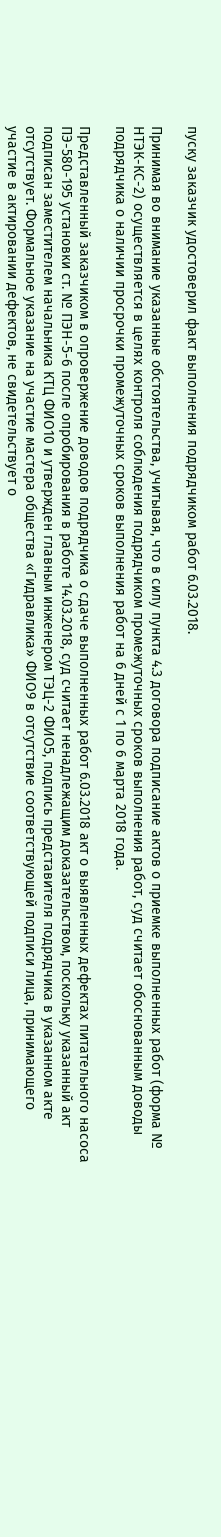пуску заказчик удостоверил факт выполнения подрядчиком работ 6.03.2018.

Принимая во внимание указанные обстоятельства, учитывая, что в силу пункта 4.3 договора подписание актов о приемке выполненных работ (форма № НТЭК-КС-2) осуществляется в целях контроля соблюдения подрядчиком промежуточных сроков выполнения работ, суд считает обоснованным доводы подрядчика о наличии просрочки промежуточных сроков выполнения работ на 6 дней с 1 по 6 марта 2018 года.

Представленный заказчиком в опровержение доводов подрядчика о сдаче выполненных работ 6.03.2018 акт о выявленных дефектах питательного насоса ПЭ-580-195 установки ст. № ПЭН-5-6 после опробирования в работе 14.03.2018, суд считает ненадлежащим доказательством, поскольку указанный акт подписан заместителем начальника КТЦ ФИО10 и утвержден главным инженером ТЭЦ-2 ФИО5, подпись представителя подрядчика в указанном акте отсутствует. Формальное указание на участие мастера общества «Гидравлика» ФИО9 в отсутствие соответствующей подписи лица, принимающего участие в актировании дефектов, не свидетельствует о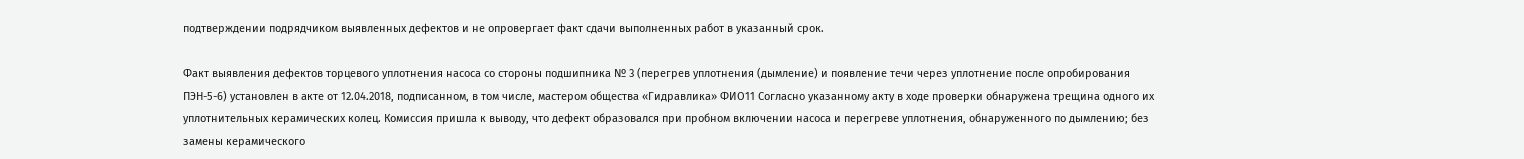подтверждении подрядчиком выявленных дефектов и не опровергает факт сдачи выполненных работ в указанный срок.

Факт выявления дефектов торцевого уплотнения насоса со стороны подшипника № 3 (перегрев уплотнения (дымление) и появление течи через уплотнение после опробирования ПЭН-5-6) установлен в акте от 12.04.2018, подписанном, в том числе, мастером общества «Гидравлика» ФИО11 Согласно указанному акту в ходе проверки обнаружена трещина одного их уплотнительных керамических колец. Комиссия пришла к выводу, что дефект образовался при пробном включении насоса и перегреве уплотнения, обнаруженного по дымлению; без замены керамического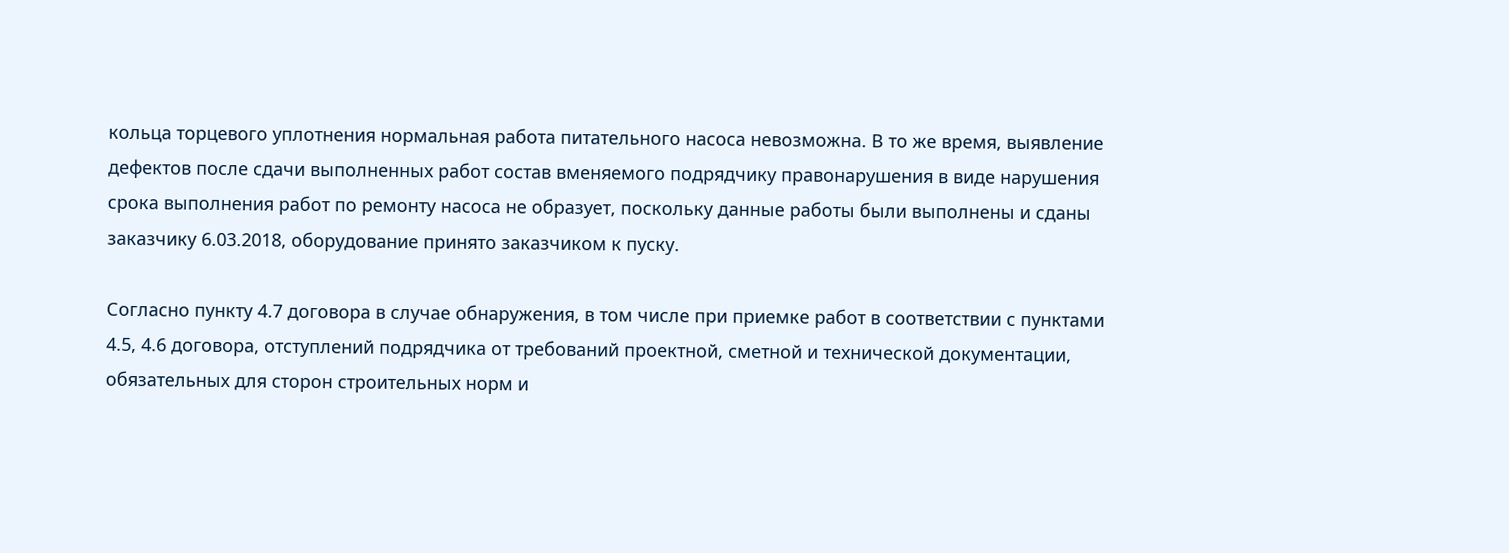кольца торцевого уплотнения нормальная работа питательного насоса невозможна. В то же время, выявление дефектов после сдачи выполненных работ состав вменяемого подрядчику правонарушения в виде нарушения срока выполнения работ по ремонту насоса не образует, поскольку данные работы были выполнены и сданы заказчику 6.03.2018, оборудование принято заказчиком к пуску.

Согласно пункту 4.7 договора в случае обнаружения, в том числе при приемке работ в соответствии с пунктами 4.5, 4.6 договора, отступлений подрядчика от требований проектной, сметной и технической документации, обязательных для сторон строительных норм и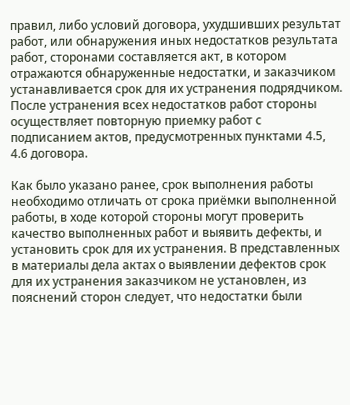правил, либо условий договора, ухудшивших результат работ, или обнаружения иных недостатков результата работ, сторонами составляется акт, в котором отражаются обнаруженные недостатки, и заказчиком устанавливается срок для их устранения подрядчиком. После устранения всех недостатков работ стороны осуществляет повторную приемку работ с подписанием актов, предусмотренных пунктами 4.5, 4.6 договора.

Как было указано ранее, срок выполнения работы необходимо отличать от срока приёмки выполненной работы, в ходе которой стороны могут проверить качество выполненных работ и выявить дефекты, и установить срок для их устранения. В представленных в материалы дела актах о выявлении дефектов срок для их устранения заказчиком не установлен, из пояснений сторон следует, что недостатки были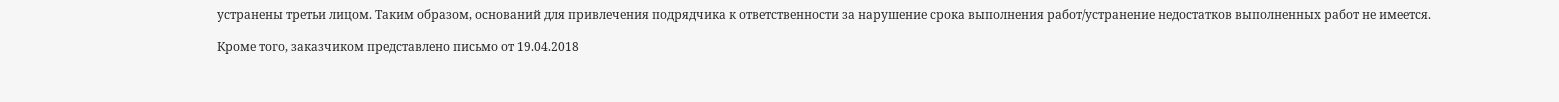устранены третьи лицом. Таким образом, оснований для привлечения подрядчика к ответственности за нарушение срока выполнения работ/устранение недостатков выполненных работ не имеется.

Кроме того, заказчиком представлено письмо от 19.04.2018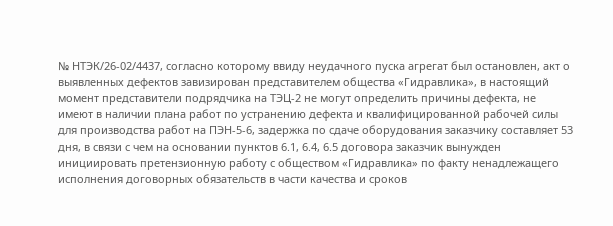№ НТЭК/26-02/4437, согласно которому ввиду неудачного пуска агрегат был остановлен, акт о выявленных дефектов завизирован представителем общества «Гидравлика», в настоящий момент представители подрядчика на ТЭЦ-2 не могут определить причины дефекта, не имеют в наличии плана работ по устранению дефекта и квалифицированной рабочей силы для производства работ на ПЭН-5-6, задержка по сдаче оборудования заказчику составляет 53 дня, в связи с чем на основании пунктов 6.1, 6.4, 6.5 договора заказчик вынужден инициировать претензионную работу с обществом «Гидравлика» по факту ненадлежащего исполнения договорных обязательств в части качества и сроков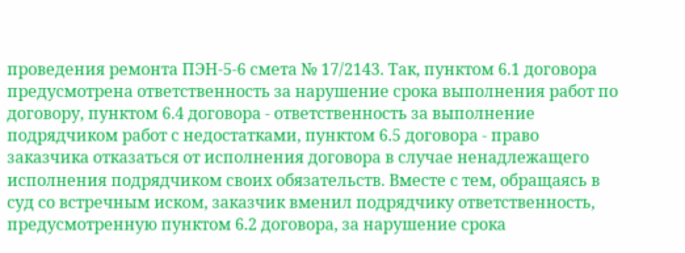проведения ремонта ПЭН-5-6 смета № 17/2143. Так, пунктом 6.1 договора предусмотрена ответственность за нарушение срока выполнения работ по договору, пунктом 6.4 договора - ответственность за выполнение подрядчиком работ с недостатками, пунктом 6.5 договора - право заказчика отказаться от исполнения договора в случае ненадлежащего исполнения подрядчиком своих обязательств. Вместе с тем, обращаясь в суд со встречным иском, заказчик вменил подрядчику ответственность, предусмотренную пунктом 6.2 договора, за нарушение срока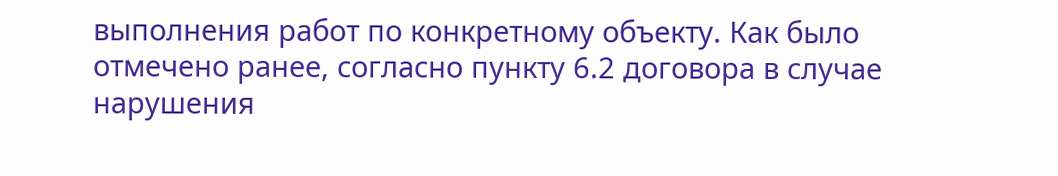выполнения работ по конкретному объекту. Как было отмечено ранее, согласно пункту 6.2 договора в случае нарушения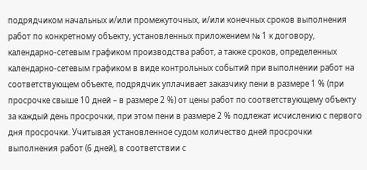подрядчиком начальных и/или промежуточных, и/или конечных сроков выполнения работ по конкретному объекту, установленных приложением № 1 к договору, календарно-сетевым графиком производства работ, а также сроков, определенных календарно-сетевым графиком в виде контрольных событий при выполнении работ на соответствующем объекте, подрядчик уплачивает заказчику пени в размере 1 % (при просрочке свыше 10 дней – в размере 2 %) от цены работ по соответствующему объекту за каждый день просрочки, при этом пени в размере 2 % подлежат исчислению с первого дня просрочки. Учитывая установленное судом количество дней просрочки выполнения работ (6 дней), в соответствии с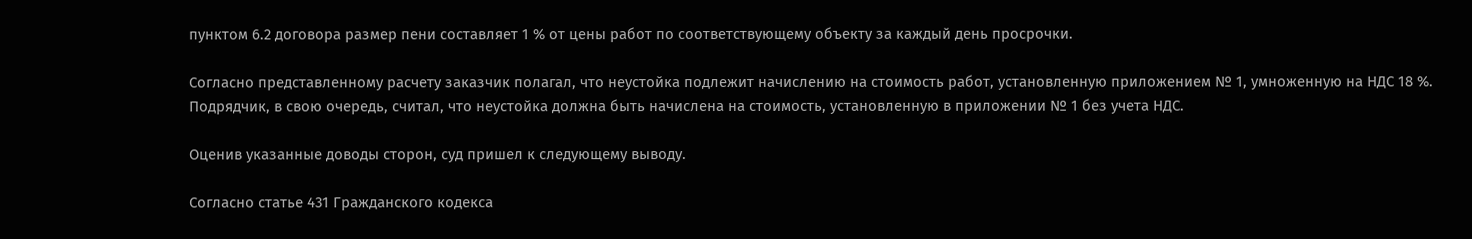пунктом 6.2 договора размер пени составляет 1 % от цены работ по соответствующему объекту за каждый день просрочки.

Согласно представленному расчету заказчик полагал, что неустойка подлежит начислению на стоимость работ, установленную приложением № 1, умноженную на НДС 18 %. Подрядчик, в свою очередь, считал, что неустойка должна быть начислена на стоимость, установленную в приложении № 1 без учета НДС.

Оценив указанные доводы сторон, суд пришел к следующему выводу.

Согласно статье 431 Гражданского кодекса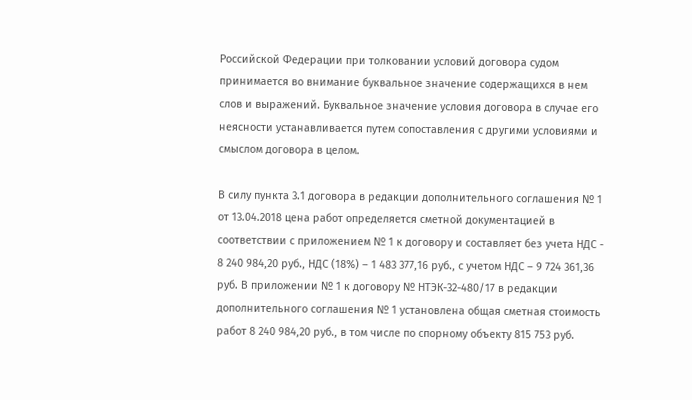Российской Федерации при толковании условий договора судом принимается во внимание буквальное значение содержащихся в нем слов и выражений. Буквальное значение условия договора в случае его неясности устанавливается путем сопоставления с другими условиями и смыслом договора в целом.

В силу пункта 3.1 договора в редакции дополнительного соглашения № 1 от 13.04.2018 цена работ определяется сметной документацией в соответствии с приложением № 1 к договору и составляет без учета НДС - 8 240 984,20 руб., НДС (18%) – 1 483 377,16 руб., с учетом НДС – 9 724 361,36 руб. В приложении № 1 к договору № НТЭК-32-480/17 в редакции дополнительного соглашения № 1 установлена общая сметная стоимость работ 8 240 984,20 руб., в том числе по спорному объекту 815 753 руб.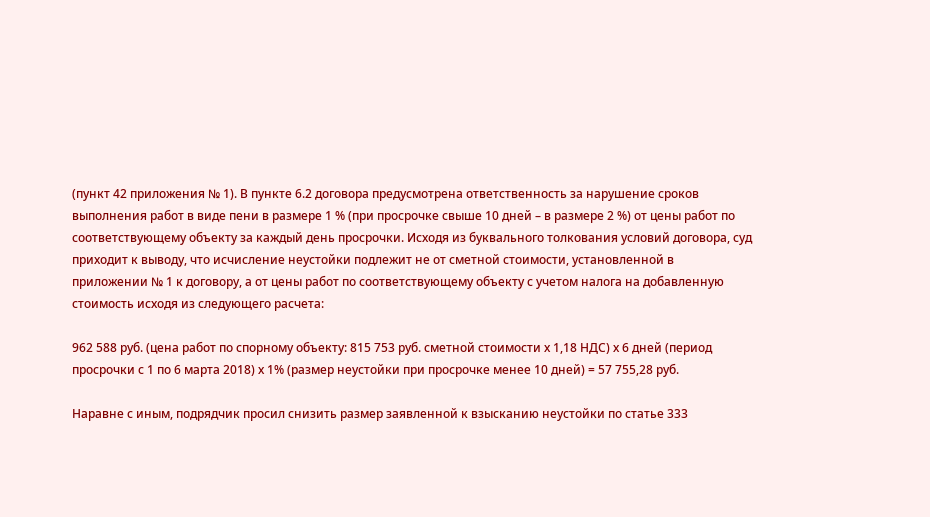(пункт 42 приложения № 1). В пункте 6.2 договора предусмотрена ответственность за нарушение сроков выполнения работ в виде пени в размере 1 % (при просрочке свыше 10 дней – в размере 2 %) от цены работ по соответствующему объекту за каждый день просрочки. Исходя из буквального толкования условий договора, суд приходит к выводу, что исчисление неустойки подлежит не от сметной стоимости, установленной в приложении № 1 к договору, а от цены работ по соответствующему объекту с учетом налога на добавленную стоимость исходя из следующего расчета:

962 588 руб. (цена работ по спорному объекту: 815 753 руб. сметной стоимости х 1,18 НДС) х 6 дней (период просрочки с 1 по 6 марта 2018) х 1% (размер неустойки при просрочке менее 10 дней) = 57 755,28 руб.

Наравне с иным, подрядчик просил снизить размер заявленной к взысканию неустойки по статье 333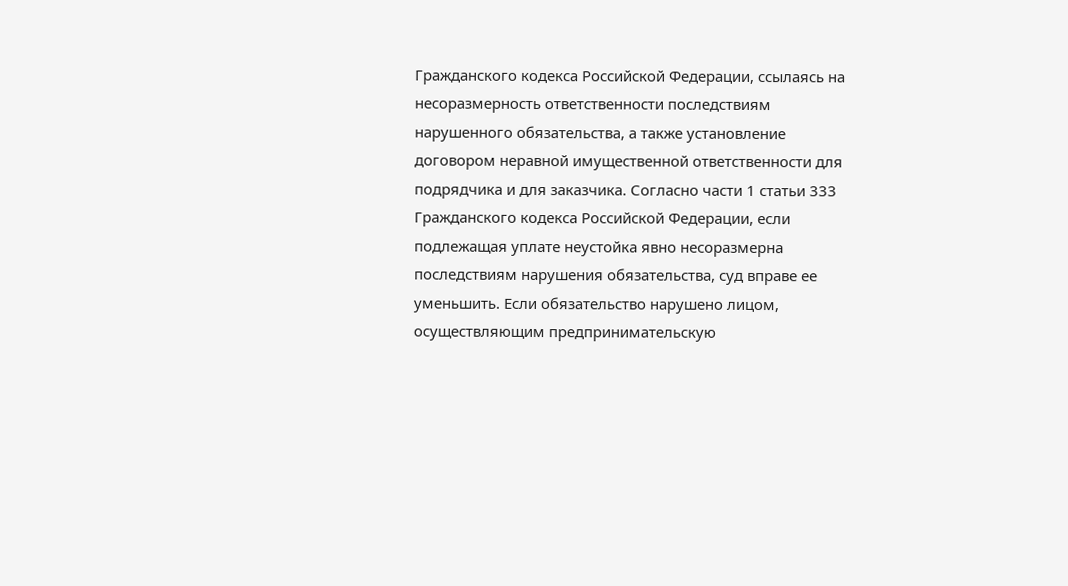Гражданского кодекса Российской Федерации, ссылаясь на несоразмерность ответственности последствиям нарушенного обязательства, а также установление договором неравной имущественной ответственности для подрядчика и для заказчика. Согласно части 1 статьи 333 Гражданского кодекса Российской Федерации, если подлежащая уплате неустойка явно несоразмерна последствиям нарушения обязательства, суд вправе ее уменьшить. Если обязательство нарушено лицом, осуществляющим предпринимательскую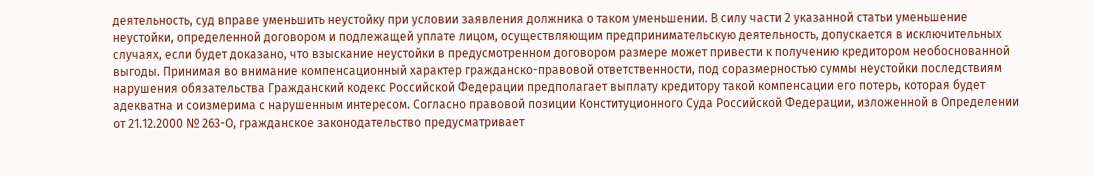деятельность, суд вправе уменьшить неустойку при условии заявления должника о таком уменьшении. В силу части 2 указанной статьи уменьшение неустойки, определенной договором и подлежащей уплате лицом, осуществляющим предпринимательскую деятельность, допускается в исключительных случаях, если будет доказано, что взыскание неустойки в предусмотренном договором размере может привести к получению кредитором необоснованной выгоды. Принимая во внимание компенсационный характер гражданско-правовой ответственности, под соразмерностью суммы неустойки последствиям нарушения обязательства Гражданский кодекс Российской Федерации предполагает выплату кредитору такой компенсации его потерь, которая будет адекватна и соизмерима с нарушенным интересом. Согласно правовой позиции Конституционного Суда Российской Федерации, изложенной в Определении от 21.12.2000 № 263-О, гражданское законодательство предусматривает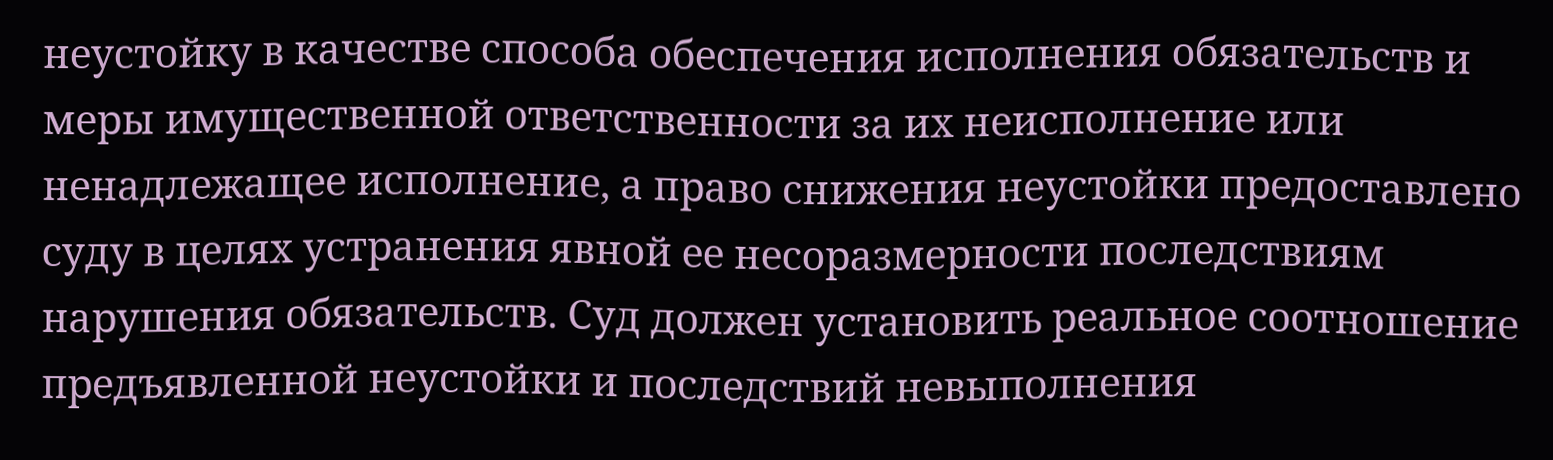неустойку в качестве способа обеспечения исполнения обязательств и меры имущественной ответственности за их неисполнение или ненадлежащее исполнение, а право снижения неустойки предоставлено суду в целях устранения явной ее несоразмерности последствиям нарушения обязательств. Суд должен установить реальное соотношение предъявленной неустойки и последствий невыполнения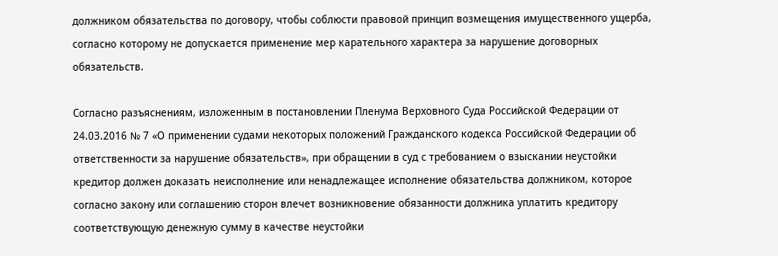должником обязательства по договору, чтобы соблюсти правовой принцип возмещения имущественного ущерба, согласно которому не допускается применение мер карательного характера за нарушение договорных обязательств.

Согласно разъяснениям, изложенным в постановлении Пленума Верховного Суда Российской Федерации от 24.03.2016 № 7 «О применении судами некоторых положений Гражданского кодекса Российской Федерации об ответственности за нарушение обязательств», при обращении в суд с требованием о взыскании неустойки кредитор должен доказать неисполнение или ненадлежащее исполнение обязательства должником, которое согласно закону или соглашению сторон влечет возникновение обязанности должника уплатить кредитору соответствующую денежную сумму в качестве неустойки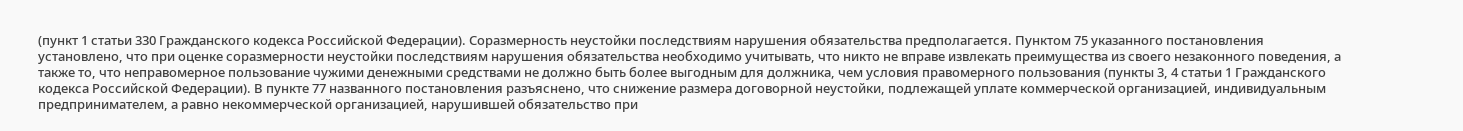(пункт 1 статьи 330 Гражданского кодекса Российской Федерации). Соразмерность неустойки последствиям нарушения обязательства предполагается. Пунктом 75 указанного постановления установлено, что при оценке соразмерности неустойки последствиям нарушения обязательства необходимо учитывать, что никто не вправе извлекать преимущества из своего незаконного поведения, а также то, что неправомерное пользование чужими денежными средствами не должно быть более выгодным для должника, чем условия правомерного пользования (пункты 3, 4 статьи 1 Гражданского кодекса Российской Федерации). В пункте 77 названного постановления разъяснено, что снижение размера договорной неустойки, подлежащей уплате коммерческой организацией, индивидуальным предпринимателем, а равно некоммерческой организацией, нарушившей обязательство при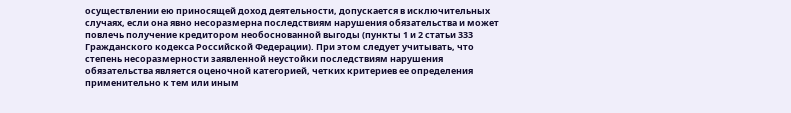осуществлении ею приносящей доход деятельности, допускается в исключительных случаях, если она явно несоразмерна последствиям нарушения обязательства и может повлечь получение кредитором необоснованной выгоды (пункты 1 и 2 статьи 333 Гражданского кодекса Российской Федерации). При этом следует учитывать, что степень несоразмерности заявленной неустойки последствиям нарушения обязательства является оценочной категорией, четких критериев ее определения применительно к тем или иным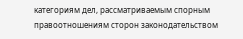категориям дел, рассматриваемым спорным правоотношениям сторон законодательством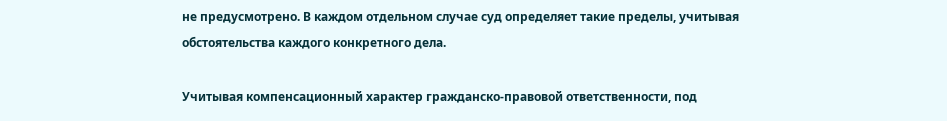не предусмотрено. В каждом отдельном случае суд определяет такие пределы, учитывая обстоятельства каждого конкретного дела.

Учитывая компенсационный характер гражданско-правовой ответственности, под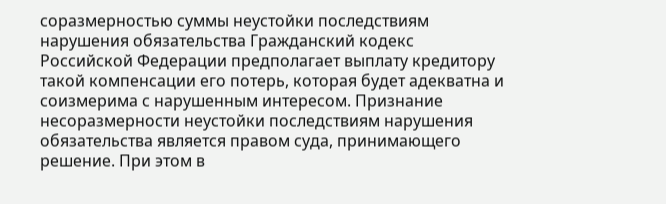соразмерностью суммы неустойки последствиям нарушения обязательства Гражданский кодекс Российской Федерации предполагает выплату кредитору такой компенсации его потерь, которая будет адекватна и соизмерима с нарушенным интересом. Признание несоразмерности неустойки последствиям нарушения обязательства является правом суда, принимающего решение. При этом в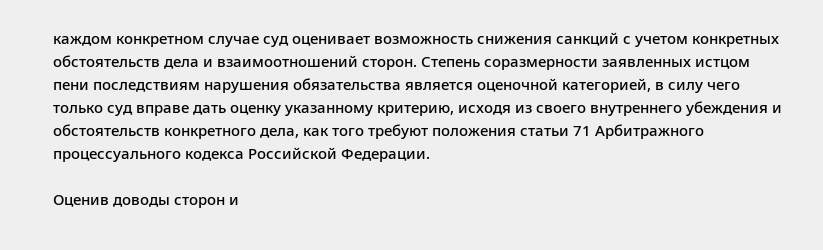каждом конкретном случае суд оценивает возможность снижения санкций с учетом конкретных обстоятельств дела и взаимоотношений сторон. Степень соразмерности заявленных истцом пени последствиям нарушения обязательства является оценочной категорией, в силу чего только суд вправе дать оценку указанному критерию, исходя из своего внутреннего убеждения и обстоятельств конкретного дела, как того требуют положения статьи 71 Арбитражного процессуального кодекса Российской Федерации.

Оценив доводы сторон и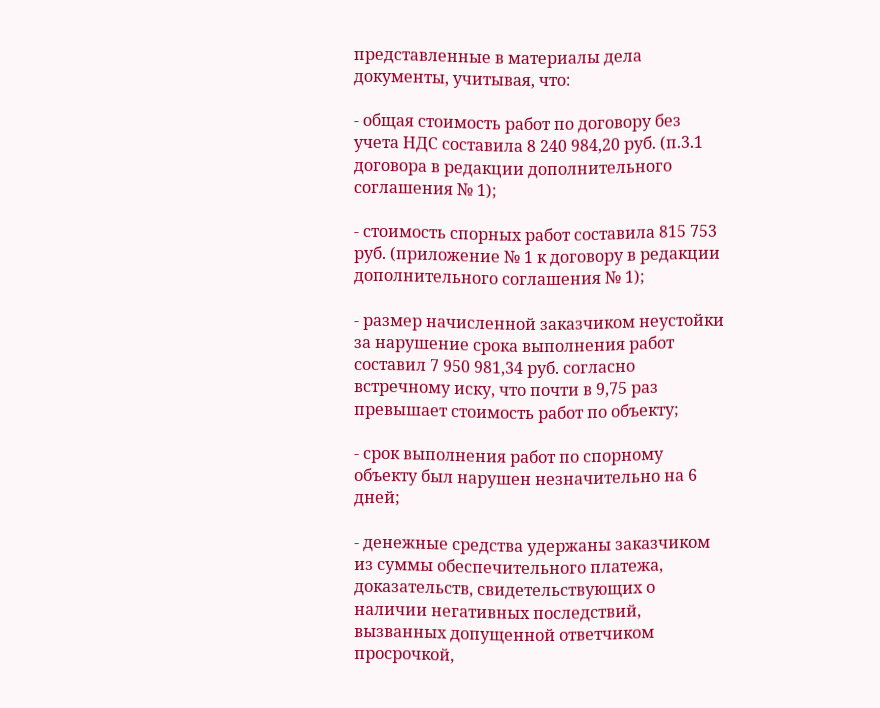представленные в материалы дела документы, учитывая, что:

- общая стоимость работ по договору без учета НДС составила 8 240 984,20 руб. (п.3.1 договора в редакции дополнительного соглашения № 1);

- стоимость спорных работ составила 815 753 руб. (приложение № 1 к договору в редакции дополнительного соглашения № 1);

- размер начисленной заказчиком неустойки за нарушение срока выполнения работ составил 7 950 981,34 руб. согласно встречному иску, что почти в 9,75 раз превышает стоимость работ по объекту;

- срок выполнения работ по спорному объекту был нарушен незначительно на 6 дней;

- денежные средства удержаны заказчиком из суммы обеспечительного платежа, доказательств, свидетельствующих о наличии негативных последствий, вызванных допущенной ответчиком просрочкой,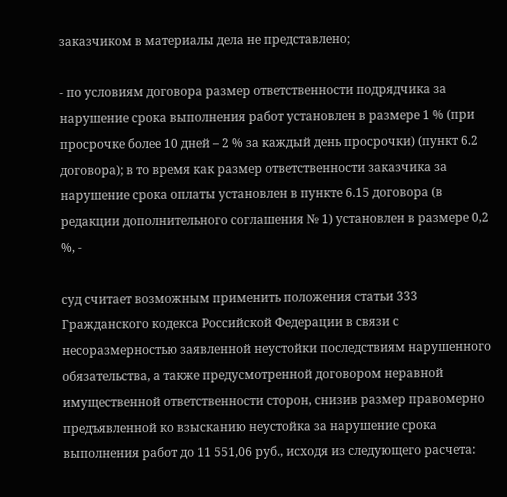заказчиком в материалы дела не представлено;

- по условиям договора размер ответственности подрядчика за нарушение срока выполнения работ установлен в размере 1 % (при просрочке более 10 дней – 2 % за каждый день просрочки) (пункт 6.2 договора); в то время как размер ответственности заказчика за нарушение срока оплаты установлен в пункте 6.15 договора (в редакции дополнительного соглашения № 1) установлен в размере 0,2 %, -

суд считает возможным применить положения статьи 333 Гражданского кодекса Российской Федерации в связи с несоразмерностью заявленной неустойки последствиям нарушенного обязательства, а также предусмотренной договором неравной имущественной ответственности сторон, снизив размер правомерно предъявленной ко взысканию неустойка за нарушение срока выполнения работ до 11 551,06 руб., исходя из следующего расчета: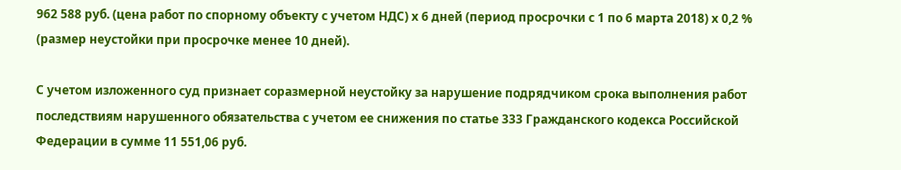962 588 руб. (цена работ по спорному объекту с учетом НДС) х 6 дней (период просрочки с 1 по 6 марта 2018) х 0,2 % (размер неустойки при просрочке менее 10 дней).

С учетом изложенного суд признает соразмерной неустойку за нарушение подрядчиком срока выполнения работ последствиям нарушенного обязательства с учетом ее снижения по статье 333 Гражданского кодекса Российской Федерации в сумме 11 551,06 руб.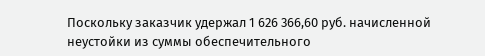Поскольку заказчик удержал 1 626 366,60 руб. начисленной неустойки из суммы обеспечительного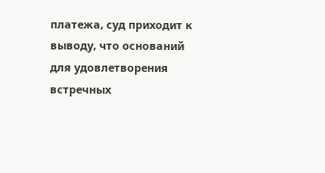платежа, суд приходит к выводу, что оснований для удовлетворения встречных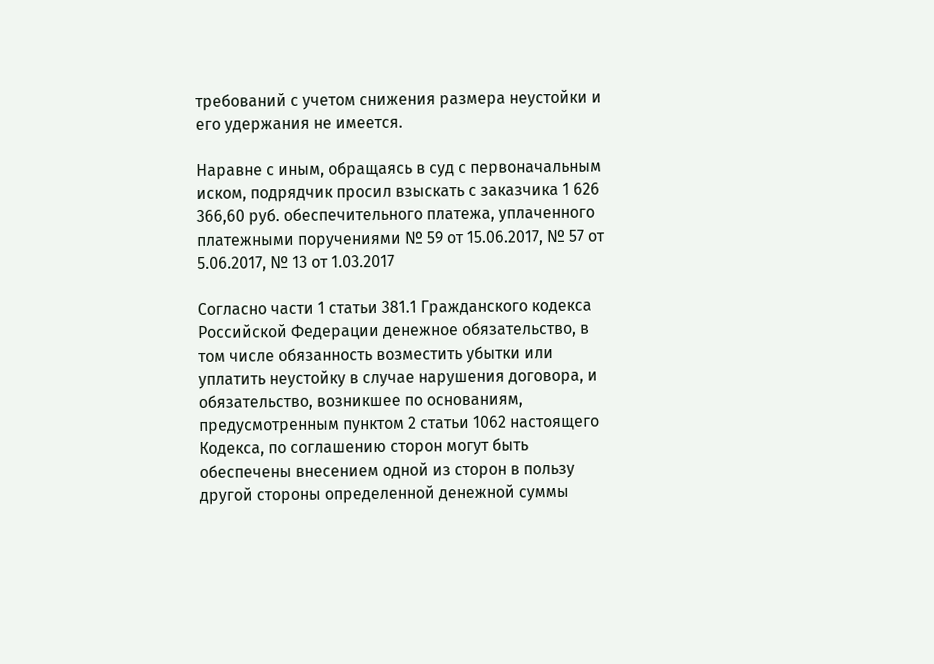требований с учетом снижения размера неустойки и его удержания не имеется.

Наравне с иным, обращаясь в суд с первоначальным иском, подрядчик просил взыскать с заказчика 1 626 366,60 руб. обеспечительного платежа, уплаченного платежными поручениями № 59 от 15.06.2017, № 57 от 5.06.2017, № 13 от 1.03.2017

Согласно части 1 статьи 381.1 Гражданского кодекса Российской Федерации денежное обязательство, в том числе обязанность возместить убытки или уплатить неустойку в случае нарушения договора, и обязательство, возникшее по основаниям, предусмотренным пунктом 2 статьи 1062 настоящего Кодекса, по соглашению сторон могут быть обеспечены внесением одной из сторон в пользу другой стороны определенной денежной суммы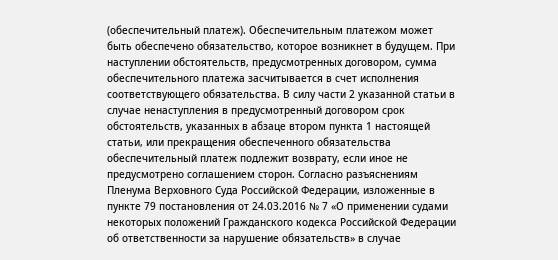(обеспечительный платеж). Обеспечительным платежом может быть обеспечено обязательство, которое возникнет в будущем. При наступлении обстоятельств, предусмотренных договором, сумма обеспечительного платежа засчитывается в счет исполнения соответствующего обязательства. В силу части 2 указанной статьи в случае ненаступления в предусмотренный договором срок обстоятельств, указанных в абзаце втором пункта 1 настоящей статьи, или прекращения обеспеченного обязательства обеспечительный платеж подлежит возврату, если иное не предусмотрено соглашением сторон. Согласно разъяснениям Пленума Верховного Суда Российской Федерации, изложенные в пункте 79 постановления от 24.03.2016 № 7 «О применении судами некоторых положений Гражданского кодекса Российской Федерации об ответственности за нарушение обязательств» в случае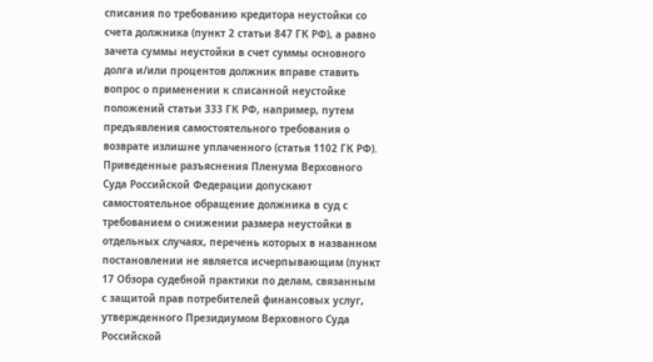списания по требованию кредитора неустойки со счета должника (пункт 2 статьи 847 ГК РФ), а равно зачета суммы неустойки в счет суммы основного долга и/или процентов должник вправе ставить вопрос о применении к списанной неустойке положений статьи 333 ГК РФ, например, путем предъявления самостоятельного требования о возврате излишне уплаченного (статья 1102 ГК РФ). Приведенные разъяснения Пленума Верховного Суда Российской Федерации допускают самостоятельное обращение должника в суд с требованием о снижении размера неустойки в отдельных случаях, перечень которых в названном постановлении не является исчерпывающим (пункт 17 Обзора судебной практики по делам, связанным с защитой прав потребителей финансовых услуг, утвержденного Президиумом Верховного Суда Российской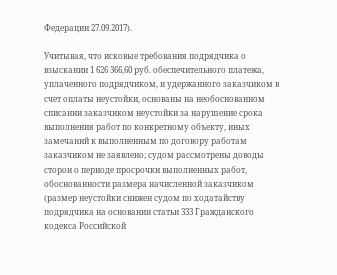Федерации 27.09.2017).

Учитывая, что исковые требования подрядчика о взыскании 1 626 366,60 руб. обеспечительного платежа, уплаченного подрядчиком, и удержанного заказчиком в счет оплаты неустойки, основаны на необоснованном списании заказчиком неустойки за нарушение срока выполнения работ по конкретному объекту, иных замечаний к выполненным по договору работам заказчиком не заявлено; судом рассмотрены доводы сторон о периоде просрочки выполненных работ, обоснованности размера начисленной заказчиком (размер неустойки снижен судом по ходатайству подрядчика на основании статьи 333 Гражданского кодекса Российской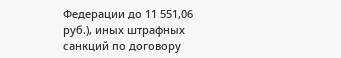Федерации до 11 551,06 руб.), иных штрафных санкций по договору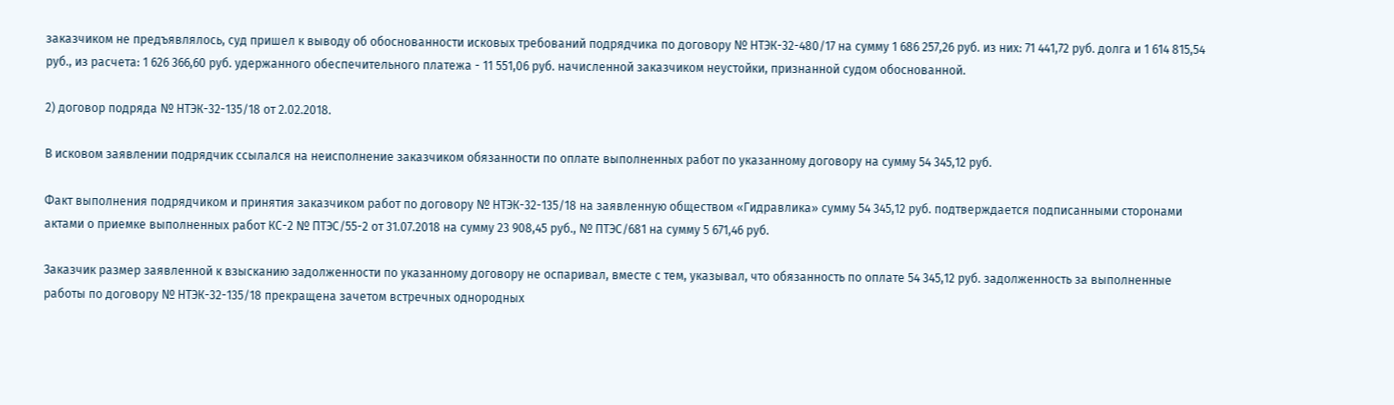заказчиком не предъявлялось, суд пришел к выводу об обоснованности исковых требований подрядчика по договору № НТЭК-32-480/17 на сумму 1 686 257,26 руб. из них: 71 441,72 руб. долга и 1 614 815,54 руб., из расчета: 1 626 366,60 руб. удержанного обеспечительного платежа - 11 551,06 руб. начисленной заказчиком неустойки, признанной судом обоснованной.

2) договор подряда № НТЭК-32-135/18 от 2.02.2018.

В исковом заявлении подрядчик ссылался на неисполнение заказчиком обязанности по оплате выполненных работ по указанному договору на сумму 54 345,12 руб.

Факт выполнения подрядчиком и принятия заказчиком работ по договору № НТЭК-32-135/18 на заявленную обществом «Гидравлика» сумму 54 345,12 руб. подтверждается подписанными сторонами актами о приемке выполненных работ КС-2 № ПТЭС/55-2 от 31.07.2018 на сумму 23 908,45 руб., № ПТЭС/681 на сумму 5 671,46 руб.

Заказчик размер заявленной к взысканию задолженности по указанному договору не оспаривал, вместе с тем, указывал, что обязанность по оплате 54 345,12 руб. задолженность за выполненные работы по договору № НТЭК-32-135/18 прекращена зачетом встречных однородных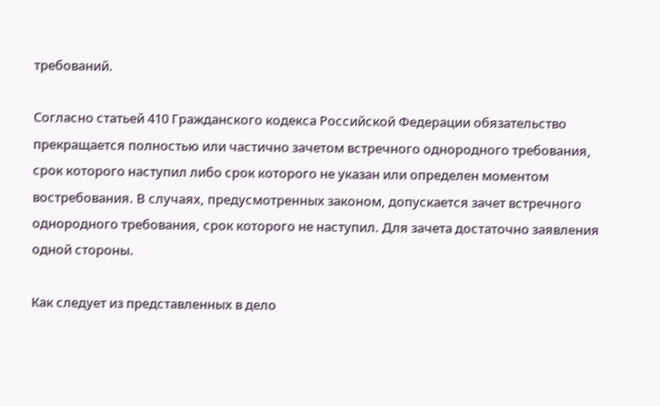требований.

Согласно статьей 410 Гражданского кодекса Российской Федерации обязательство прекращается полностью или частично зачетом встречного однородного требования, срок которого наступил либо срок которого не указан или определен моментом востребования. В случаях, предусмотренных законом, допускается зачет встречного однородного требования, срок которого не наступил. Для зачета достаточно заявления одной стороны.

Как следует из представленных в дело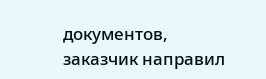документов, заказчик направил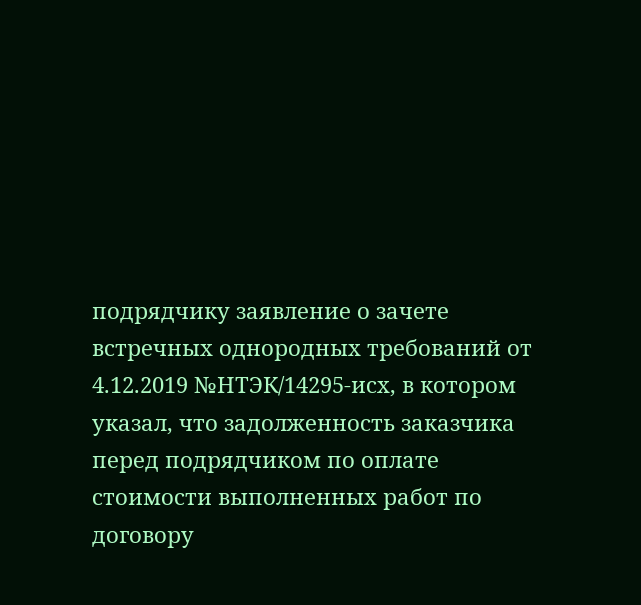подрядчику заявление о зачете встречных однородных требований от 4.12.2019 №НТЭК/14295-исх, в котором указал, что задолженность заказчика перед подрядчиком по оплате стоимости выполненных работ по договору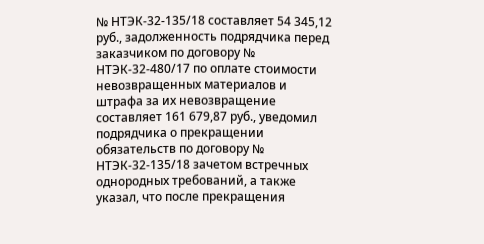№ НТЭК-32-135/18 составляет 54 345,12 руб., задолженность подрядчика перед заказчиком по договору № НТЭК-32-480/17 по оплате стоимости невозвращенных материалов и штрафа за их невозвращение составляет 161 679,87 руб., уведомил подрядчика о прекращении обязательств по договору № НТЭК-32-135/18 зачетом встречных однородных требований, а также указал, что после прекращения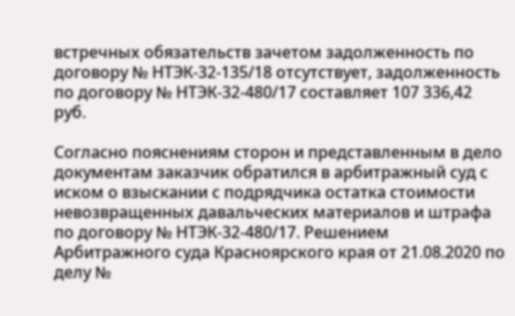встречных обязательств зачетом задолженность по договору № НТЭК-32-135/18 отсутствует, задолженность по договору № НТЭК-32-480/17 составляет 107 336,42 руб.

Согласно пояснениям сторон и представленным в дело документам заказчик обратился в арбитражный суд с иском о взыскании с подрядчика остатка стоимости невозвращенных давальческих материалов и штрафа по договору № НТЭК-32-480/17. Решением Арбитражного суда Красноярского края от 21.08.2020 по делу №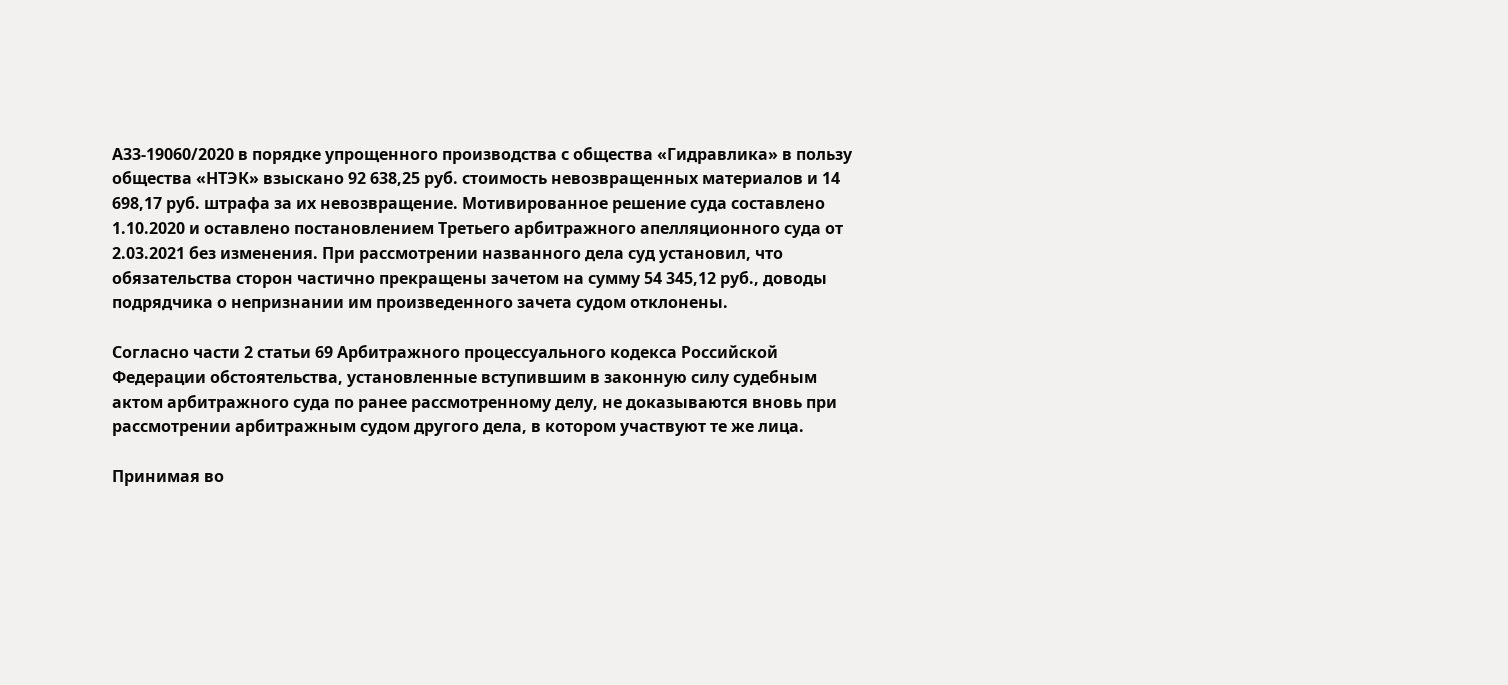А33-19060/2020 в порядке упрощенного производства с общества «Гидравлика» в пользу общества «НТЭК» взыскано 92 638,25 руб. стоимость невозвращенных материалов и 14 698,17 руб. штрафа за их невозвращение. Мотивированное решение суда составлено 1.10.2020 и оставлено постановлением Третьего арбитражного апелляционного суда от 2.03.2021 без изменения. При рассмотрении названного дела суд установил, что обязательства сторон частично прекращены зачетом на сумму 54 345,12 руб., доводы подрядчика о непризнании им произведенного зачета судом отклонены.

Согласно части 2 статьи 69 Арбитражного процессуального кодекса Российской Федерации обстоятельства, установленные вступившим в законную силу судебным актом арбитражного суда по ранее рассмотренному делу, не доказываются вновь при рассмотрении арбитражным судом другого дела, в котором участвуют те же лица.

Принимая во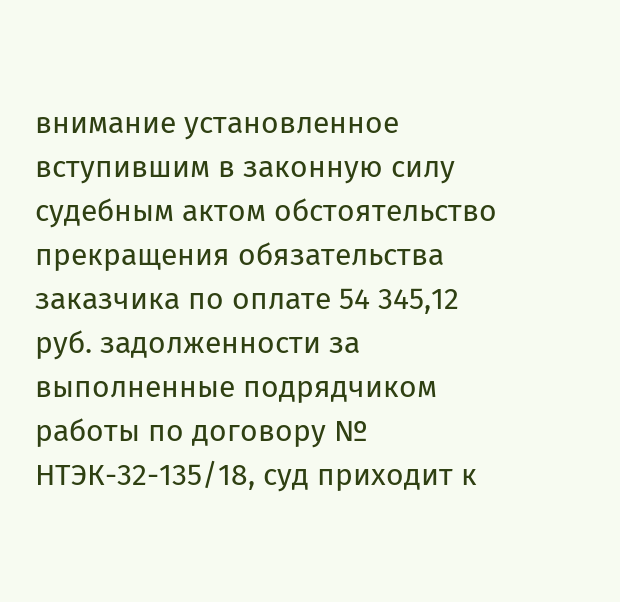внимание установленное вступившим в законную силу судебным актом обстоятельство прекращения обязательства заказчика по оплате 54 345,12 руб. задолженности за выполненные подрядчиком работы по договору № НТЭК-32-135/18, суд приходит к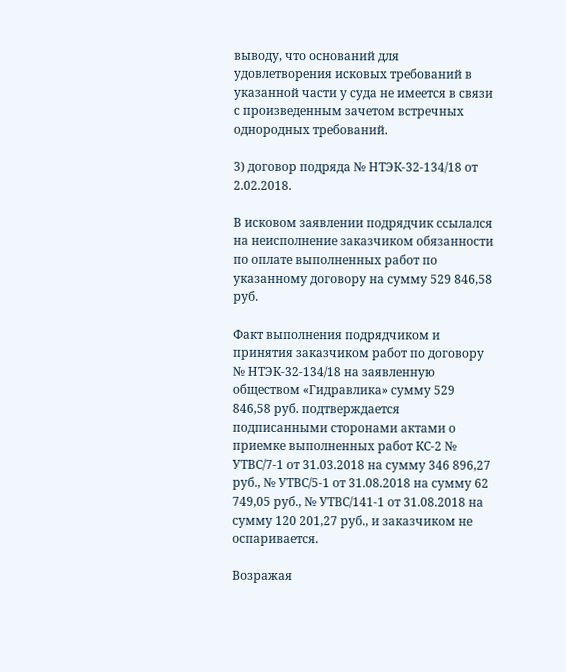выводу, что оснований для удовлетворения исковых требований в указанной части у суда не имеется в связи с произведенным зачетом встречных однородных требований.

3) договор подряда № НТЭК-32-134/18 от 2.02.2018.

В исковом заявлении подрядчик ссылался на неисполнение заказчиком обязанности по оплате выполненных работ по указанному договору на сумму 529 846,58 руб.

Факт выполнения подрядчиком и принятия заказчиком работ по договору № НТЭК-32-134/18 на заявленную обществом «Гидравлика» сумму 529 846,58 руб. подтверждается подписанными сторонами актами о приемке выполненных работ КС-2 № УТВС/7-1 от 31.03.2018 на сумму 346 896,27 руб., № УТВС/5-1 от 31.08.2018 на сумму 62 749,05 руб., № УТВС/141-1 от 31.08.2018 на сумму 120 201,27 руб., и заказчиком не оспаривается.

Возражая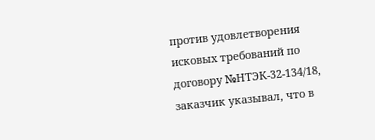против удовлетворения исковых требований по договору №НТЭК-32-134/18, заказчик указывал, что в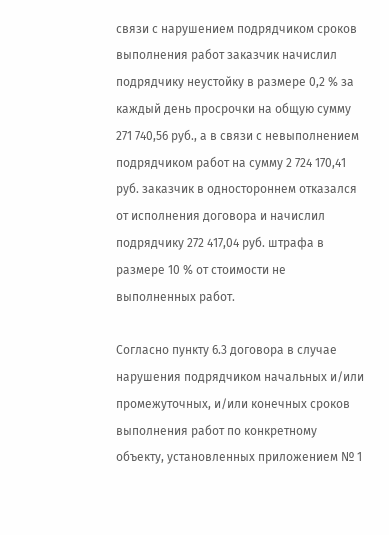связи с нарушением подрядчиком сроков выполнения работ заказчик начислил подрядчику неустойку в размере 0,2 % за каждый день просрочки на общую сумму 271 740,56 руб., а в связи с невыполнением подрядчиком работ на сумму 2 724 170,41 руб. заказчик в одностороннем отказался от исполнения договора и начислил подрядчику 272 417,04 руб. штрафа в размере 10 % от стоимости не выполненных работ.

Согласно пункту 6.3 договора в случае нарушения подрядчиком начальных и/или промежуточных, и/или конечных сроков выполнения работ по конкретному объекту, установленных приложением № 1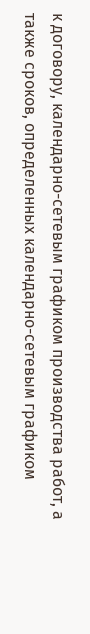к договору, календарно-сетевым графиком производства работ, а также сроков, определенных календарно-сетевым графиком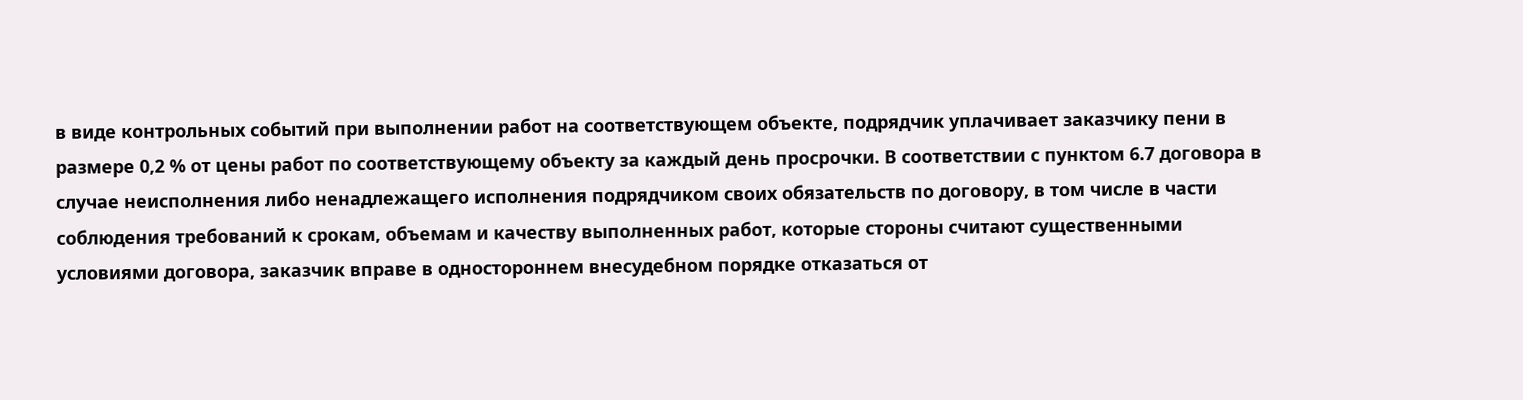в виде контрольных событий при выполнении работ на соответствующем объекте, подрядчик уплачивает заказчику пени в размере 0,2 % от цены работ по соответствующему объекту за каждый день просрочки. В соответствии с пунктом 6.7 договора в случае неисполнения либо ненадлежащего исполнения подрядчиком своих обязательств по договору, в том числе в части соблюдения требований к срокам, объемам и качеству выполненных работ, которые стороны считают существенными условиями договора, заказчик вправе в одностороннем внесудебном порядке отказаться от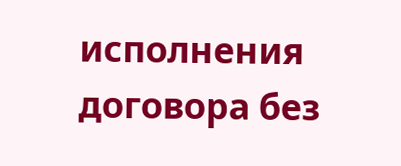исполнения договора без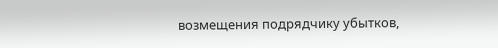возмещения подрядчику убытков,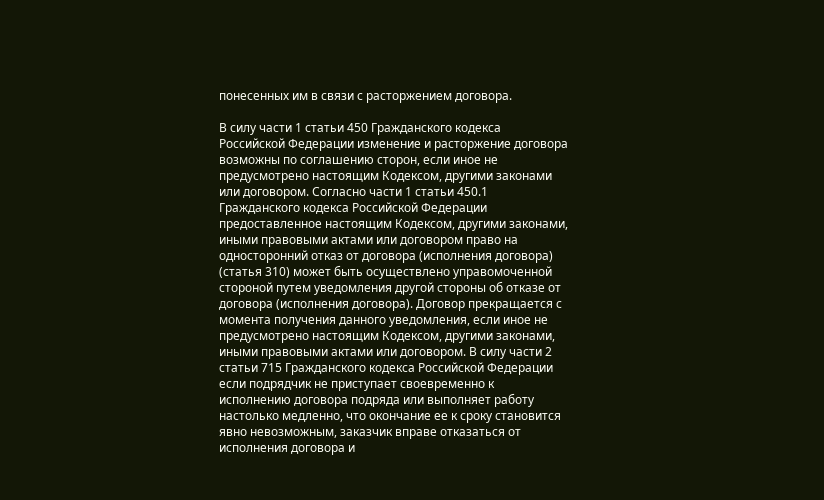понесенных им в связи с расторжением договора.

В силу части 1 статьи 450 Гражданского кодекса Российской Федерации изменение и расторжение договора возможны по соглашению сторон, если иное не предусмотрено настоящим Кодексом, другими законами или договором. Согласно части 1 статьи 450.1 Гражданского кодекса Российской Федерации предоставленное настоящим Кодексом, другими законами, иными правовыми актами или договором право на односторонний отказ от договора (исполнения договора) (статья 310) может быть осуществлено управомоченной стороной путем уведомления другой стороны об отказе от договора (исполнения договора). Договор прекращается с момента получения данного уведомления, если иное не предусмотрено настоящим Кодексом, другими законами, иными правовыми актами или договором. В силу части 2 статьи 715 Гражданского кодекса Российской Федерации если подрядчик не приступает своевременно к исполнению договора подряда или выполняет работу настолько медленно, что окончание ее к сроку становится явно невозможным, заказчик вправе отказаться от исполнения договора и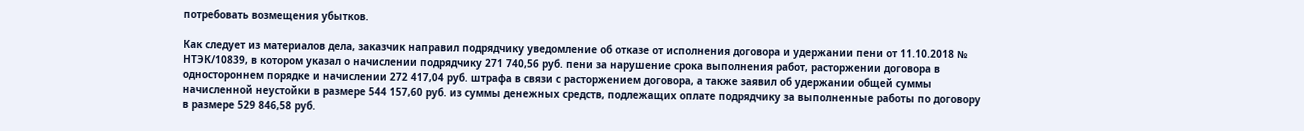потребовать возмещения убытков.

Как следует из материалов дела, заказчик направил подрядчику уведомление об отказе от исполнения договора и удержании пени от 11.10.2018 № НТЭК/10839, в котором указал о начислении подрядчику 271 740,56 руб. пени за нарушение срока выполнения работ, расторжении договора в одностороннем порядке и начислении 272 417,04 руб. штрафа в связи с расторжением договора, а также заявил об удержании общей суммы начисленной неустойки в размере 544 157,60 руб. из суммы денежных средств, подлежащих оплате подрядчику за выполненные работы по договору в размере 529 846,58 руб.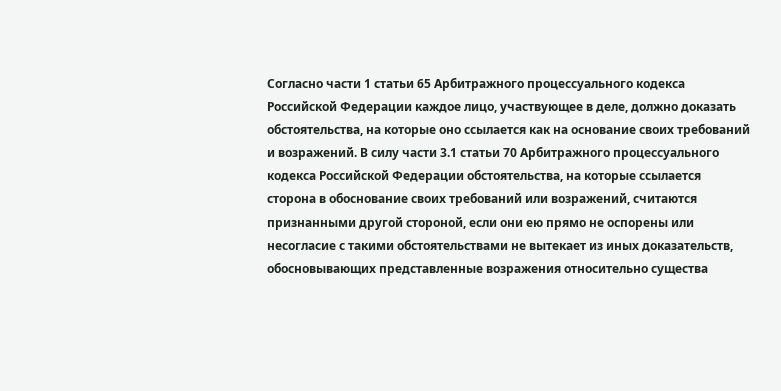Согласно части 1 статьи 65 Арбитражного процессуального кодекса Российской Федерации каждое лицо, участвующее в деле, должно доказать обстоятельства, на которые оно ссылается как на основание своих требований и возражений. В силу части 3.1 статьи 70 Арбитражного процессуального кодекса Российской Федерации обстоятельства, на которые ссылается сторона в обоснование своих требований или возражений, считаются признанными другой стороной, если они ею прямо не оспорены или несогласие с такими обстоятельствами не вытекает из иных доказательств, обосновывающих представленные возражения относительно существа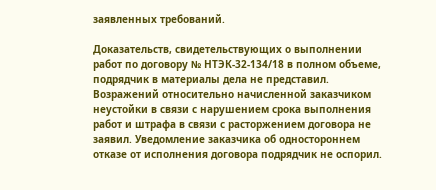заявленных требований.

Доказательств, свидетельствующих о выполнении работ по договору № НТЭК-32-134/18 в полном объеме, подрядчик в материалы дела не представил. Возражений относительно начисленной заказчиком неустойки в связи с нарушением срока выполнения работ и штрафа в связи с расторжением договора не заявил. Уведомление заказчика об одностороннем отказе от исполнения договора подрядчик не оспорил.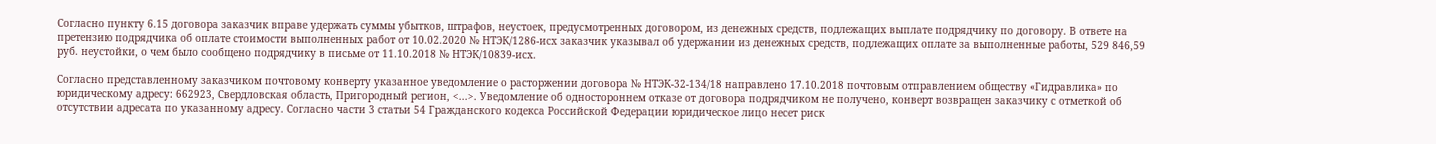Согласно пункту 6.15 договора заказчик вправе удержать суммы убытков, штрафов, неустоек, предусмотренных договором, из денежных средств, подлежащих выплате подрядчику по договору. В ответе на претензию подрядчика об оплате стоимости выполненных работ от 10.02.2020 № НТЭК/1286-исх заказчик указывал об удержании из денежных средств, подлежащих оплате за выполненные работы, 529 846,59 руб. неустойки, о чем было сообщено подрядчику в письме от 11.10.2018 № НТЭК/10839-исх.

Согласно представленному заказчиком почтовому конверту указанное уведомление о расторжении договора № НТЭК-32-134/18 направлено 17.10.2018 почтовым отправлением обществу «Гидравлика» по юридическому адресу: 662923, Свердловская область, Пригородный регион, <...>. Уведомление об одностороннем отказе от договора подрядчиком не получено, конверт возвращен заказчику с отметкой об отсутствии адресата по указанному адресу. Согласно части 3 статьи 54 Гражданского кодекса Российской Федерации юридическое лицо несет риск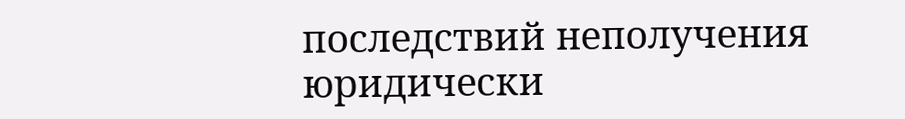последствий неполучения юридически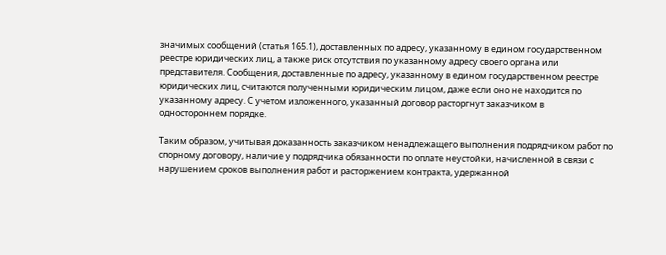значимых сообщений (статья 165.1), доставленных по адресу, указанному в едином государственном реестре юридических лиц, а также риск отсутствия по указанному адресу своего органа или представителя. Сообщения, доставленные по адресу, указанному в едином государственном реестре юридических лиц, считаются полученными юридическим лицом, даже если оно не находится по указанному адресу. С учетом изложенного, указанный договор расторгнут заказчиком в одностороннем порядке.

Таким образом, учитывая доказанность заказчиком ненадлежащего выполнения подрядчиком работ по спорному договору, наличие у подрядчика обязанности по оплате неустойки, начисленной в связи с нарушением сроков выполнения работ и расторжением контракта, удержанной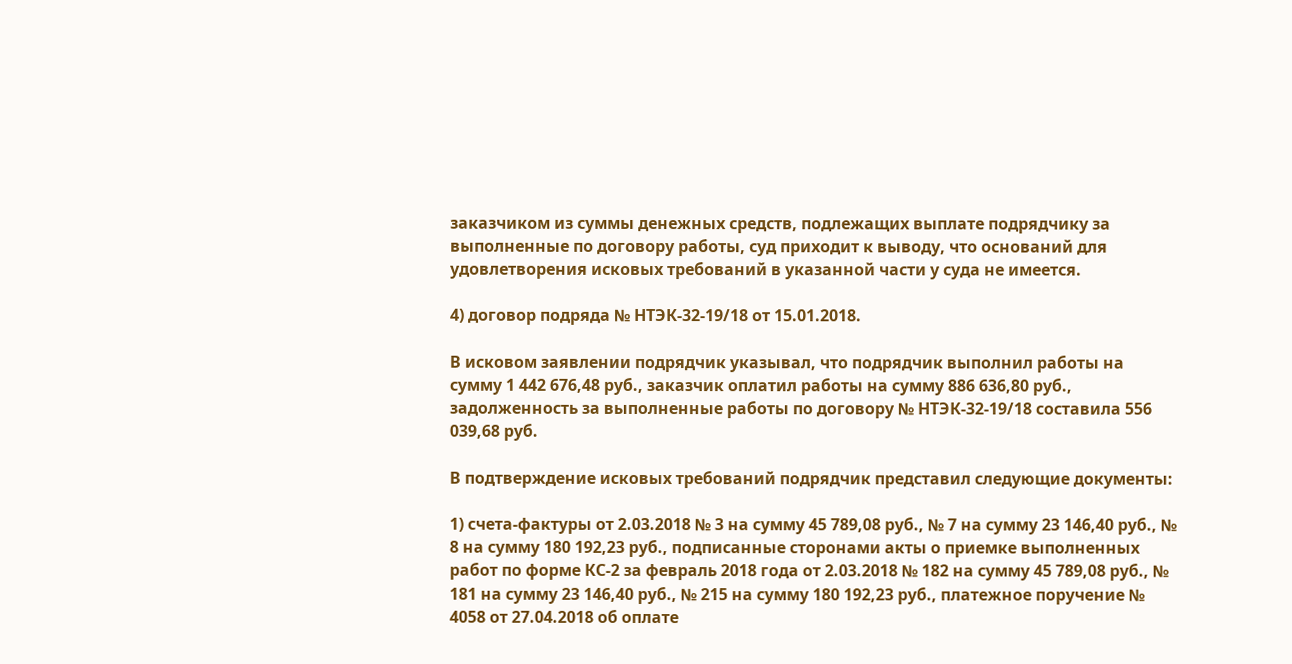заказчиком из суммы денежных средств, подлежащих выплате подрядчику за выполненные по договору работы, суд приходит к выводу, что оснований для удовлетворения исковых требований в указанной части у суда не имеется.

4) договор подряда № НТЭК-32-19/18 от 15.01.2018.

В исковом заявлении подрядчик указывал, что подрядчик выполнил работы на сумму 1 442 676,48 руб., заказчик оплатил работы на сумму 886 636,80 руб., задолженность за выполненные работы по договору № НТЭК-32-19/18 составила 556 039,68 руб.

В подтверждение исковых требований подрядчик представил следующие документы:

1) счета-фактуры от 2.03.2018 № 3 на сумму 45 789,08 руб., № 7 на сумму 23 146,40 руб., № 8 на сумму 180 192,23 руб., подписанные сторонами акты о приемке выполненных работ по форме КС-2 за февраль 2018 года от 2.03.2018 № 182 на сумму 45 789,08 руб., № 181 на сумму 23 146,40 руб., № 215 на сумму 180 192,23 руб., платежное поручение № 4058 от 27.04.2018 об оплате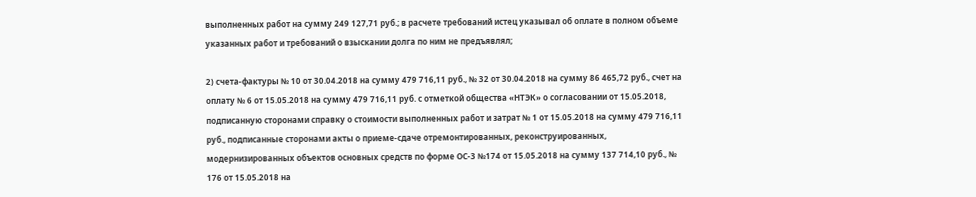выполненных работ на сумму 249 127,71 руб.; в расчете требований истец указывал об оплате в полном объеме указанных работ и требований о взыскании долга по ним не предъявлял;

2) счета-фактуры № 10 от 30.04.2018 на сумму 479 716,11 руб., № 32 от 30.04.2018 на сумму 86 465,72 руб., счет на оплату № 6 от 15.05.2018 на сумму 479 716,11 руб. с отметкой общества «НТЭК» о согласовании от 15.05.2018, подписанную сторонами справку о стоимости выполненных работ и затрат № 1 от 15.05.2018 на сумму 479 716,11 руб., подписанные сторонами акты о приеме-сдаче отремонтированных, реконструированных, модернизированных объектов основных средств по форме ОС-3 №174 от 15.05.2018 на сумму 137 714,10 руб., № 176 от 15.05.2018 на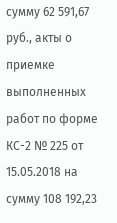сумму 62 591,67 руб., акты о приемке выполненных работ по форме КС-2 № 225 от 15.05.2018 на сумму 108 192,23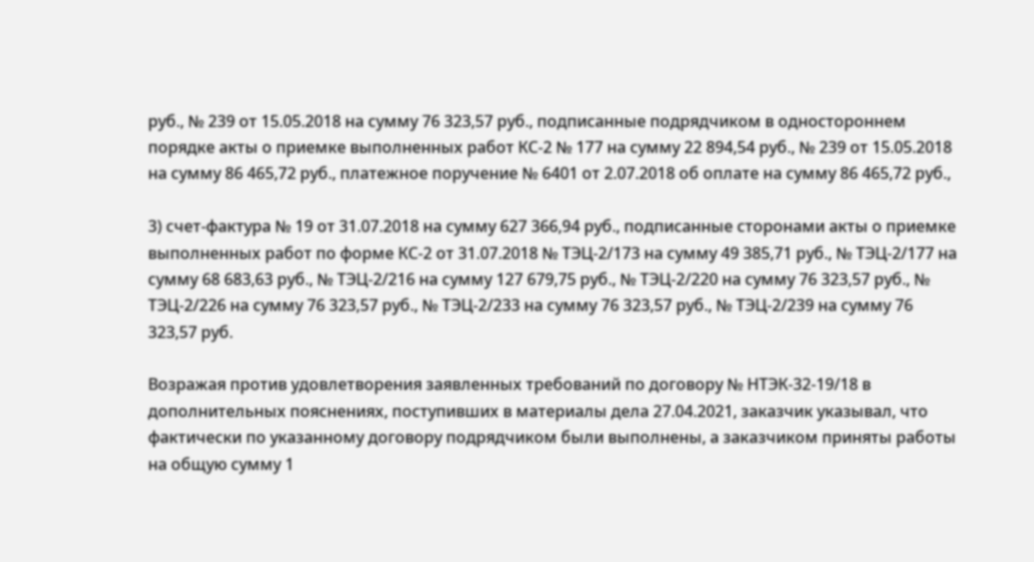руб., № 239 от 15.05.2018 на сумму 76 323,57 руб., подписанные подрядчиком в одностороннем порядке акты о приемке выполненных работ КС-2 № 177 на сумму 22 894,54 руб., № 239 от 15.05.2018 на сумму 86 465,72 руб., платежное поручение № 6401 от 2.07.2018 об оплате на сумму 86 465,72 руб.,

3) счет-фактура № 19 от 31.07.2018 на сумму 627 366,94 руб., подписанные сторонами акты о приемке выполненных работ по форме КС-2 от 31.07.2018 № ТЭЦ-2/173 на сумму 49 385,71 руб., № ТЭЦ-2/177 на сумму 68 683,63 руб., № ТЭЦ-2/216 на сумму 127 679,75 руб., № ТЭЦ-2/220 на сумму 76 323,57 руб., № ТЭЦ-2/226 на сумму 76 323,57 руб., № ТЭЦ-2/233 на сумму 76 323,57 руб., № ТЭЦ-2/239 на сумму 76 323,57 руб.

Возражая против удовлетворения заявленных требований по договору № НТЭК-32-19/18 в дополнительных пояснениях, поступивших в материалы дела 27.04.2021, заказчик указывал, что фактически по указанному договору подрядчиком были выполнены, а заказчиком приняты работы на общую сумму 1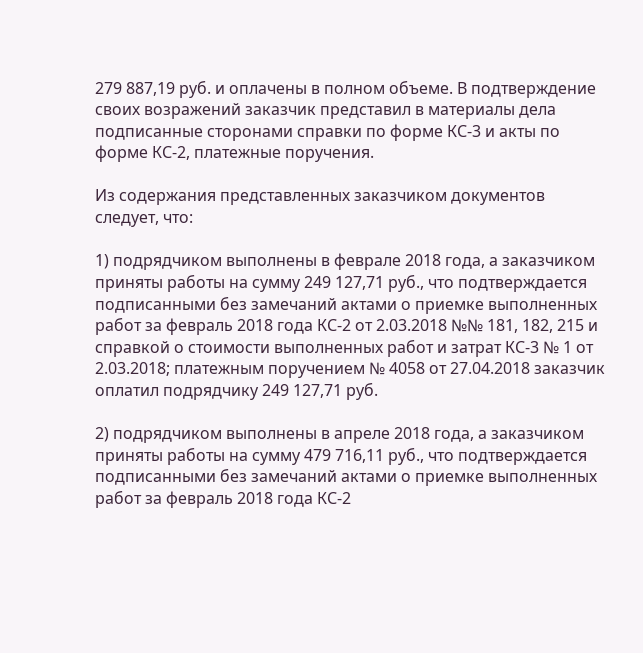279 887,19 руб. и оплачены в полном объеме. В подтверждение своих возражений заказчик представил в материалы дела подписанные сторонами справки по форме КС-3 и акты по форме КС-2, платежные поручения.

Из содержания представленных заказчиком документов следует, что:

1) подрядчиком выполнены в феврале 2018 года, а заказчиком приняты работы на сумму 249 127,71 руб., что подтверждается подписанными без замечаний актами о приемке выполненных работ за февраль 2018 года КС-2 от 2.03.2018 №№ 181, 182, 215 и справкой о стоимости выполненных работ и затрат КС-3 № 1 от 2.03.2018; платежным поручением № 4058 от 27.04.2018 заказчик оплатил подрядчику 249 127,71 руб.

2) подрядчиком выполнены в апреле 2018 года, а заказчиком приняты работы на сумму 479 716,11 руб., что подтверждается подписанными без замечаний актами о приемке выполненных работ за февраль 2018 года КС-2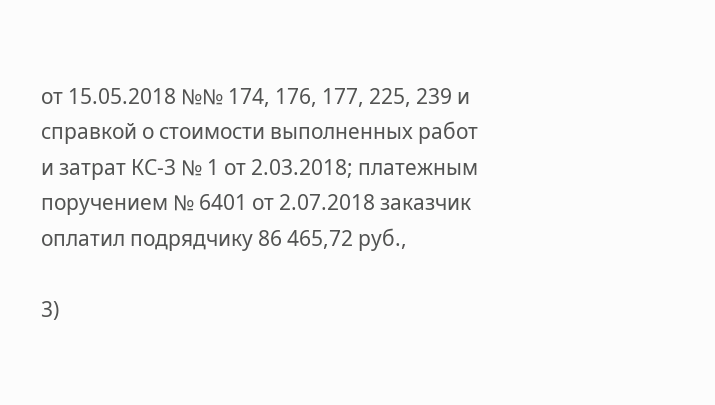от 15.05.2018 №№ 174, 176, 177, 225, 239 и справкой о стоимости выполненных работ и затрат КС-3 № 1 от 2.03.2018; платежным поручением № 6401 от 2.07.2018 заказчик оплатил подрядчику 86 465,72 руб.,

3)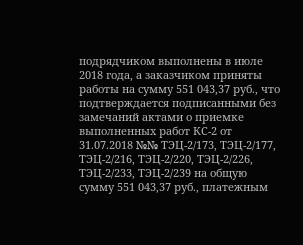подрядчиком выполнены в июле 2018 года, а заказчиком приняты работы на сумму 551 043,37 руб., что подтверждается подписанными без замечаний актами о приемке выполненных работ КС-2 от 31.07.2018 №№ ТЭЦ-2/173, ТЭЦ-2/177, ТЭЦ-2/216, ТЭЦ-2/220, ТЭЦ-2/226, ТЭЦ-2/233, ТЭЦ-2/239 на общую сумму 551 043,37 руб., платежным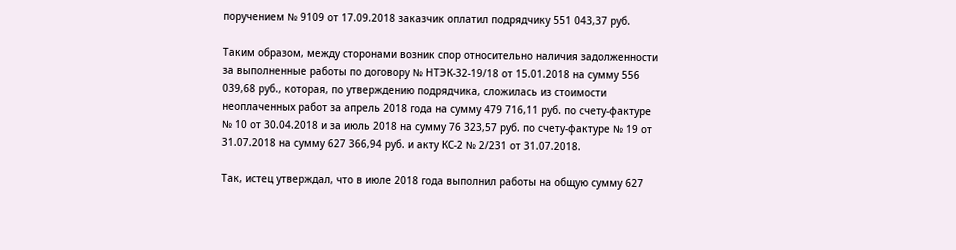поручением № 9109 от 17.09.2018 заказчик оплатил подрядчику 551 043,37 руб.

Таким образом, между сторонами возник спор относительно наличия задолженности за выполненные работы по договору № НТЭК-32-19/18 от 15.01.2018 на сумму 556 039,68 руб., которая, по утверждению подрядчика, сложилась из стоимости неоплаченных работ за апрель 2018 года на сумму 479 716,11 руб. по счету-фактуре № 10 от 30.04.2018 и за июль 2018 на сумму 76 323,57 руб. по счету-фактуре № 19 от 31.07.2018 на сумму 627 366,94 руб. и акту КС-2 № 2/231 от 31.07.2018.

Так, истец утверждал, что в июле 2018 года выполнил работы на общую сумму 627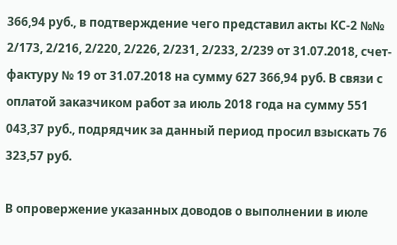366,94 руб., в подтверждение чего представил акты КС-2 №№ 2/173, 2/216, 2/220, 2/226, 2/231, 2/233, 2/239 от 31.07.2018, счет-фактуру № 19 от 31.07.2018 на сумму 627 366,94 руб. В связи с оплатой заказчиком работ за июль 2018 года на сумму 551 043,37 руб., подрядчик за данный период просил взыскать 76 323,57 руб.

В опровержение указанных доводов о выполнении в июле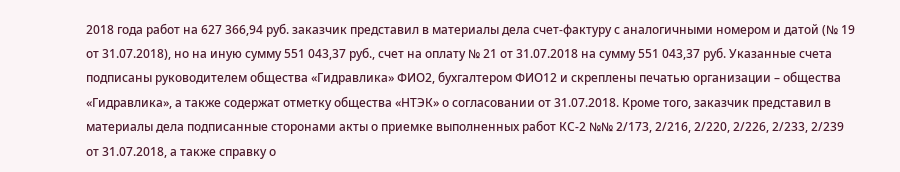2018 года работ на 627 366,94 руб. заказчик представил в материалы дела счет-фактуру с аналогичными номером и датой (№ 19 от 31.07.2018), но на иную сумму 551 043,37 руб., счет на оплату № 21 от 31.07.2018 на сумму 551 043,37 руб. Указанные счета подписаны руководителем общества «Гидравлика» ФИО2, бухгалтером ФИО12 и скреплены печатью организации – общества «Гидравлика», а также содержат отметку общества «НТЭК» о согласовании от 31.07.2018. Кроме того, заказчик представил в материалы дела подписанные сторонами акты о приемке выполненных работ КС-2 №№ 2/173, 2/216, 2/220, 2/226, 2/233, 2/239 от 31.07.2018, а также справку о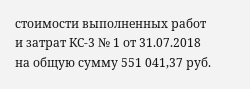стоимости выполненных работ и затрат КС-3 № 1 от 31.07.2018 на общую сумму 551 041,37 руб.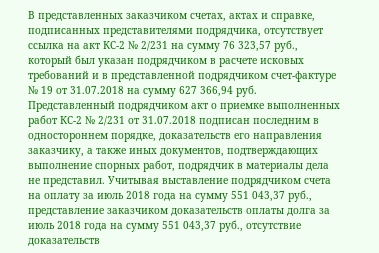В представленных заказчиком счетах, актах и справке, подписанных представителями подрядчика, отсутствует ссылка на акт КС-2 № 2/231 на сумму 76 323,57 руб., который был указан подрядчиком в расчете исковых требований и в представленной подрядчиком счет-фактуре № 19 от 31.07.2018 на сумму 627 366,94 руб. Представленный подрядчиком акт о приемке выполненных работ КС-2 № 2/231 от 31.07.2018 подписан последним в одностороннем порядке, доказательств его направления заказчику, а также иных документов, подтверждающих выполнение спорных работ, подрядчик в материалы дела не представил. Учитывая выставление подрядчиком счета на оплату за июль 2018 года на сумму 551 043,37 руб., представление заказчиком доказательств оплаты долга за июль 2018 года на сумму 551 043,37 руб., отсутствие доказательств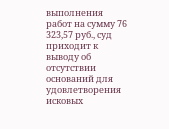выполнения работ на сумму 76 323,57 руб., суд приходит к выводу об отсутствии оснований для удовлетворения исковых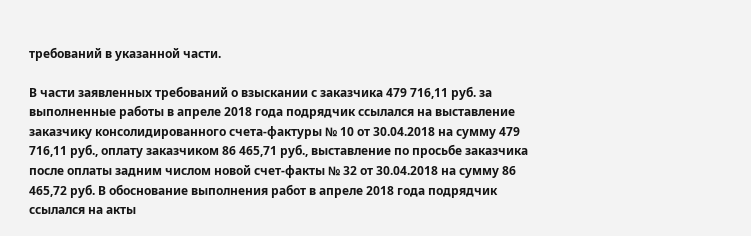требований в указанной части.

В части заявленных требований о взыскании с заказчика 479 716,11 руб. за выполненные работы в апреле 2018 года подрядчик ссылался на выставление заказчику консолидированного счета-фактуры № 10 от 30.04.2018 на сумму 479 716,11 руб., оплату заказчиком 86 465,71 руб., выставление по просьбе заказчика после оплаты задним числом новой счет-факты № 32 от 30.04.2018 на сумму 86 465,72 руб. В обоснование выполнения работ в апреле 2018 года подрядчик ссылался на акты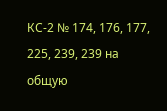КС-2 № 174, 176, 177, 225, 239, 239 на общую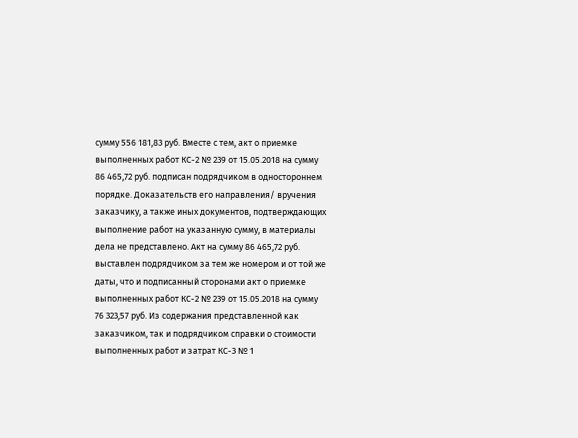сумму 556 181,83 руб. Вместе с тем, акт о приемке выполненных работ КС-2 № 239 от 15.05.2018 на сумму 86 465,72 руб. подписан подрядчиком в одностороннем порядке. Доказательств его направления/ вручения заказчику, а также иных документов, подтверждающих выполнение работ на указанную сумму, в материалы дела не представлено. Акт на сумму 86 465,72 руб. выставлен подрядчиком за тем же номером и от той же даты, что и подписанный сторонами акт о приемке выполненных работ КС-2 № 239 от 15.05.2018 на сумму 76 323,57 руб. Из содержания представленной как заказчиком, так и подрядчиком справки о стоимости выполненных работ и затрат КС-3 № 1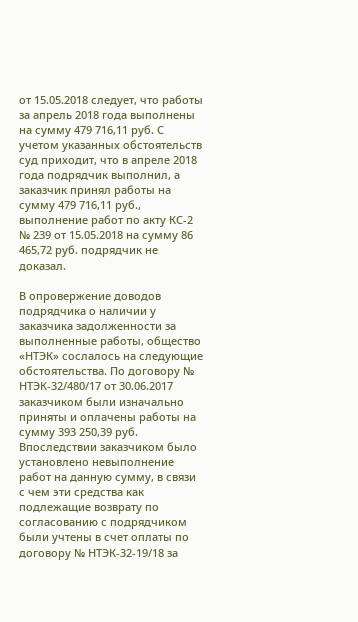от 15.05.2018 следует, что работы за апрель 2018 года выполнены на сумму 479 716,11 руб. С учетом указанных обстоятельств суд приходит, что в апреле 2018 года подрядчик выполнил, а заказчик принял работы на сумму 479 716,11 руб., выполнение работ по акту КС-2 № 239 от 15.05.2018 на сумму 86 465,72 руб. подрядчик не доказал.

В опровержение доводов подрядчика о наличии у заказчика задолженности за выполненные работы, общество «НТЭК» сослалось на следующие обстоятельства. По договору № НТЭК-32/480/17 от 30.06.2017 заказчиком были изначально приняты и оплачены работы на сумму 393 250,39 руб. Впоследствии заказчиком было установлено невыполнение работ на данную сумму, в связи с чем эти средства как подлежащие возврату по согласованию с подрядчиком были учтены в счет оплаты по договору № НТЭК-32-19/18 за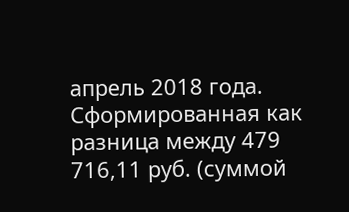апрель 2018 года. Сформированная как разница между 479 716,11 руб. (суммой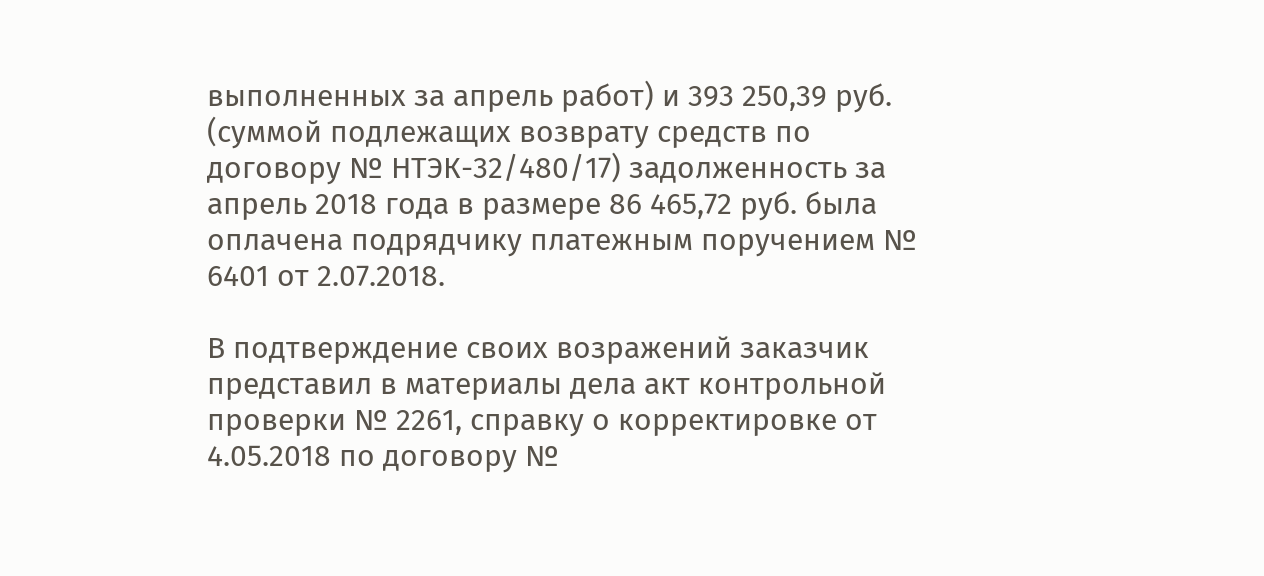выполненных за апрель работ) и 393 250,39 руб. (суммой подлежащих возврату средств по договору № НТЭК-32/480/17) задолженность за апрель 2018 года в размере 86 465,72 руб. была оплачена подрядчику платежным поручением № 6401 от 2.07.2018.

В подтверждение своих возражений заказчик представил в материалы дела акт контрольной проверки № 2261, справку о корректировке от 4.05.2018 по договору №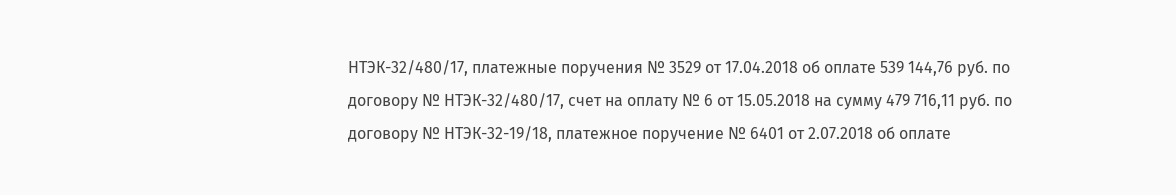НТЭК-32/480/17, платежные поручения № 3529 от 17.04.2018 об оплате 539 144,76 руб. по договору № НТЭК-32/480/17, счет на оплату № 6 от 15.05.2018 на сумму 479 716,11 руб. по договору № НТЭК-32-19/18, платежное поручение № 6401 от 2.07.2018 об оплате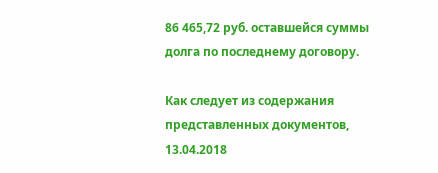86 465,72 руб. оставшейся суммы долга по последнему договору.

Как следует из содержания представленных документов, 13.04.2018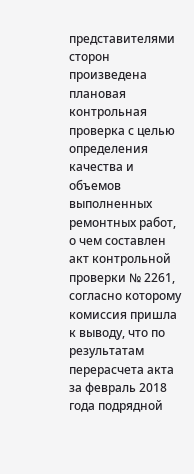представителями сторон произведена плановая контрольная проверка с целью определения качества и объемов выполненных ремонтных работ, о чем составлен акт контрольной проверки № 2261, согласно которому комиссия пришла к выводу, что по результатам перерасчета акта за февраль 2018 года подрядной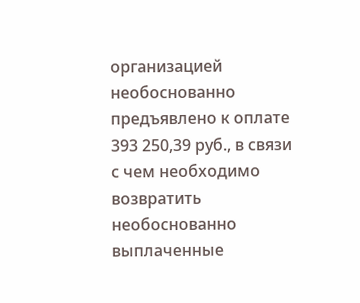организацией необоснованно предъявлено к оплате 393 250,39 руб., в связи с чем необходимо возвратить необоснованно выплаченные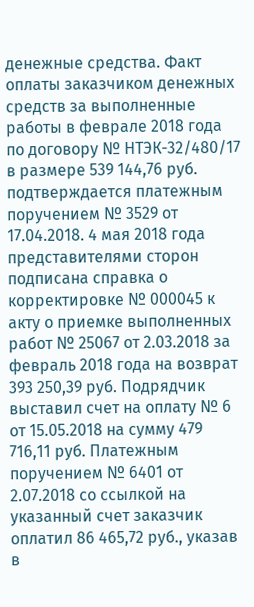денежные средства. Факт оплаты заказчиком денежных средств за выполненные работы в феврале 2018 года по договору № НТЭК-32/480/17 в размере 539 144,76 руб. подтверждается платежным поручением № 3529 от 17.04.2018. 4 мая 2018 года представителями сторон подписана справка о корректировке № 000045 к акту о приемке выполненных работ № 25067 от 2.03.2018 за февраль 2018 года на возврат 393 250,39 руб. Подрядчик выставил счет на оплату № 6 от 15.05.2018 на сумму 479 716,11 руб. Платежным поручением № 6401 от 2.07.2018 со ссылкой на указанный счет заказчик оплатил 86 465,72 руб., указав в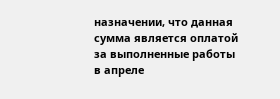назначении, что данная сумма является оплатой за выполненные работы в апреле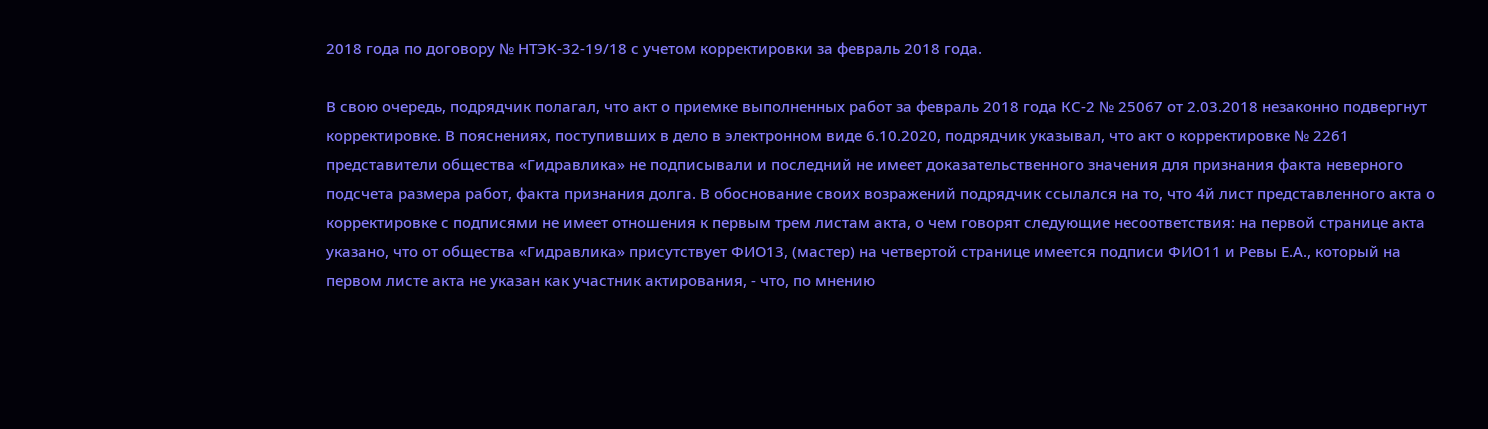2018 года по договору № НТЭК-32-19/18 с учетом корректировки за февраль 2018 года.

В свою очередь, подрядчик полагал, что акт о приемке выполненных работ за февраль 2018 года КС-2 № 25067 от 2.03.2018 незаконно подвергнут корректировке. В пояснениях, поступивших в дело в электронном виде 6.10.2020, подрядчик указывал, что акт о корректировке № 2261 представители общества «Гидравлика» не подписывали и последний не имеет доказательственного значения для признания факта неверного подсчета размера работ, факта признания долга. В обоснование своих возражений подрядчик ссылался на то, что 4й лист представленного акта о корректировке с подписями не имеет отношения к первым трем листам акта, о чем говорят следующие несоответствия: на первой странице акта указано, что от общества «Гидравлика» присутствует ФИО13, (мастер) на четвертой странице имеется подписи ФИО11 и Ревы Е.А., который на первом листе акта не указан как участник актирования, - что, по мнению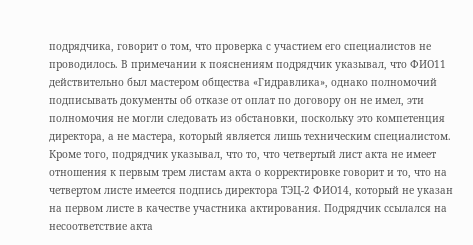подрядчика, говорит о том, что проверка с участием его специалистов не проводилось. В примечании к пояснениям подрядчик указывал, что ФИО11 действительно был мастером общества «Гидравлика», однако полномочий подписывать документы об отказе от оплат по договору он не имел, эти полномочия не могли следовать из обстановки, поскольку это компетенция директора, а не мастера, который является лишь техническим специалистом. Кроме того, подрядчик указывал, что то, что четвертый лист акта не имеет отношения к первым трем листам акта о корректировке говорит и то, что на четвертом листе имеется подпись директора ТЭЦ-2 ФИО14, который не указан на первом листе в качестве участника актирования. Подрядчик ссылался на несоответствие акта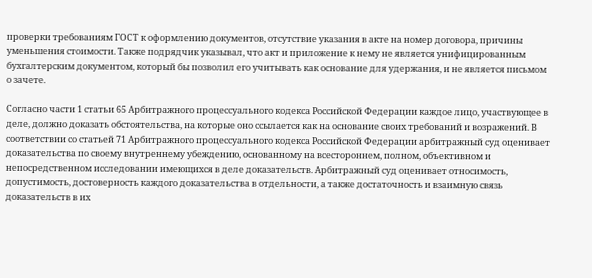проверки требованиям ГОСТ к оформлению документов, отсутствие указания в акте на номер договора, причины уменьшения стоимости. Также подрядчик указывал, что акт и приложение к нему не является унифицированным бухгалтерским документом, который бы позволил его учитывать как основание для удержания, и не является письмом о зачете.

Согласно части 1 статьи 65 Арбитражного процессуального кодекса Российской Федерации каждое лицо, участвующее в деле, должно доказать обстоятельства, на которые оно ссылается как на основание своих требований и возражений. В соответствии со статьей 71 Арбитражного процессуального кодекса Российской Федерации арбитражный суд оценивает доказательства по своему внутреннему убеждению, основанному на всестороннем, полном, объективном и непосредственном исследовании имеющихся в деле доказательств. Арбитражный суд оценивает относимость, допустимость, достоверность каждого доказательства в отдельности, а также достаточность и взаимную связь доказательств в их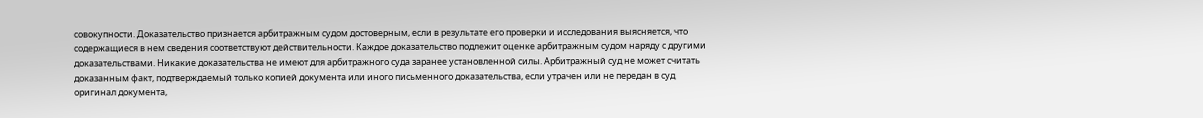совокупности. Доказательство признается арбитражным судом достоверным, если в результате его проверки и исследования выясняется, что содержащиеся в нем сведения соответствуют действительности. Каждое доказательство подлежит оценке арбитражным судом наряду с другими доказательствами. Никакие доказательства не имеют для арбитражного суда заранее установленной силы. Арбитражный суд не может считать доказанным факт, подтверждаемый только копией документа или иного письменного доказательства, если утрачен или не передан в суд оригинал документа,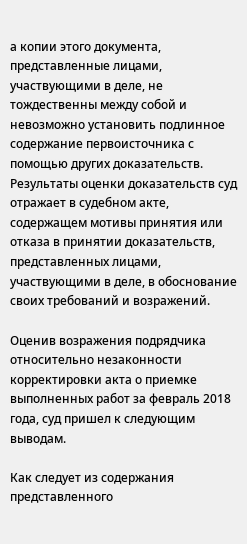а копии этого документа, представленные лицами, участвующими в деле, не тождественны между собой и невозможно установить подлинное содержание первоисточника с помощью других доказательств. Результаты оценки доказательств суд отражает в судебном акте, содержащем мотивы принятия или отказа в принятии доказательств, представленных лицами, участвующими в деле, в обоснование своих требований и возражений.

Оценив возражения подрядчика относительно незаконности корректировки акта о приемке выполненных работ за февраль 2018 года, суд пришел к следующим выводам.

Как следует из содержания представленного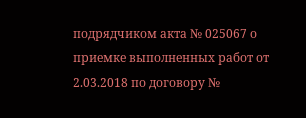подрядчиком акта № 025067 о приемке выполненных работ от 2.03.2018 по договору №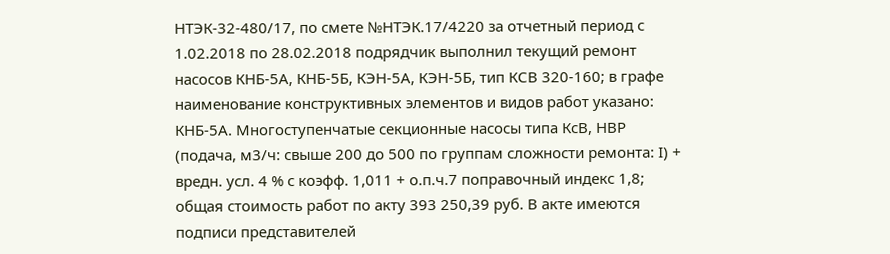НТЭК-32-480/17, по смете №НТЭК.17/4220 за отчетный период с 1.02.2018 по 28.02.2018 подрядчик выполнил текущий ремонт насосов КНБ-5А, КНБ-5Б, КЭН-5А, КЭН-5Б, тип КСВ 320-160; в графе наименование конструктивных элементов и видов работ указано: КНБ-5А. Многоступенчатые секционные насосы типа КсВ, НВР (подача, м3/ч: свыше 200 до 500 по группам сложности ремонта: I) + вредн. усл. 4 % с коэфф. 1,011 + о.п.ч.7 поправочный индекс 1,8; общая стоимость работ по акту 393 250,39 руб. В акте имеются подписи представителей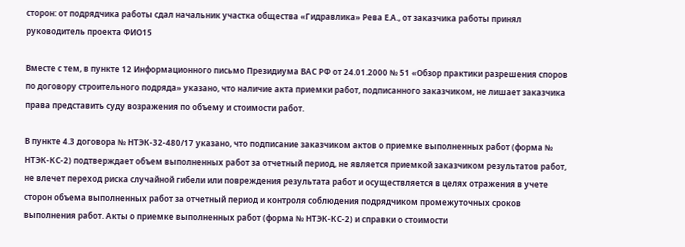сторон: от подрядчика работы сдал начальник участка общества «Гидравлика» Рева Е.А., от заказчика работы принял руководитель проекта ФИО15

Вместе с тем, в пункте 12 Информационного письмо Президиума ВАС РФ от 24.01.2000 № 51 «Обзор практики разрешения споров по договору строительного подряда» указано, что наличие акта приемки работ, подписанного заказчиком, не лишает заказчика права представить суду возражения по объему и стоимости работ.

В пункте 4.3 договора № НТЭК-32-480/17 указано, что подписание заказчиком актов о приемке выполненных работ (форма № НТЭК-КС-2) подтверждает объем выполненных работ за отчетный период, не является приемкой заказчиком результатов работ, не влечет переход риска случайной гибели или повреждения результата работ и осуществляется в целях отражения в учете сторон объема выполненных работ за отчетный период и контроля соблюдения подрядчиком промежуточных сроков выполнения работ. Акты о приемке выполненных работ (форма № НТЭК-КС-2) и справки о стоимости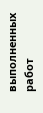выполненных работ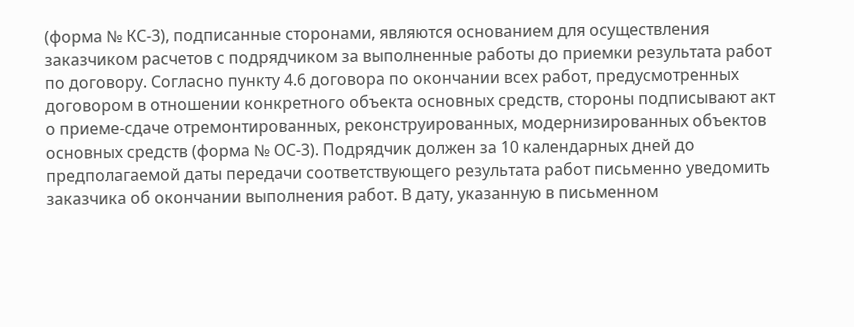(форма № КС-3), подписанные сторонами, являются основанием для осуществления заказчиком расчетов с подрядчиком за выполненные работы до приемки результата работ по договору. Согласно пункту 4.6 договора по окончании всех работ, предусмотренных договором в отношении конкретного объекта основных средств, стороны подписывают акт о приеме-сдаче отремонтированных, реконструированных, модернизированных объектов основных средств (форма № ОС-3). Подрядчик должен за 10 календарных дней до предполагаемой даты передачи соответствующего результата работ письменно уведомить заказчика об окончании выполнения работ. В дату, указанную в письменном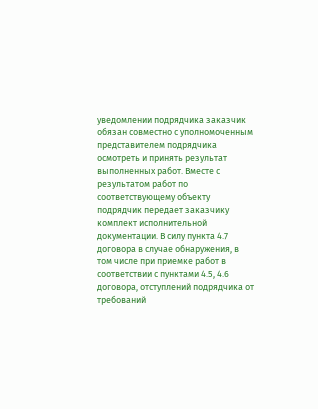уведомлении подрядчика заказчик обязан совместно с уполномоченным представителем подрядчика осмотреть и принять результат выполненных работ. Вместе с результатом работ по соответствующему объекту подрядчик передает заказчику комплект исполнительной документации. В силу пункта 4.7 договора в случае обнаружения, в том числе при приемке работ в соответствии с пунктами 4.5, 4.6 договора, отступлений подрядчика от требований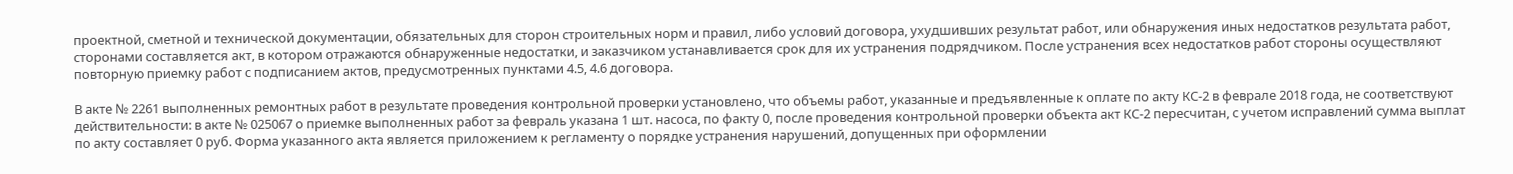проектной, сметной и технической документации, обязательных для сторон строительных норм и правил, либо условий договора, ухудшивших результат работ, или обнаружения иных недостатков результата работ, сторонами составляется акт, в котором отражаются обнаруженные недостатки, и заказчиком устанавливается срок для их устранения подрядчиком. После устранения всех недостатков работ стороны осуществляют повторную приемку работ с подписанием актов, предусмотренных пунктами 4.5, 4.6 договора.

В акте № 2261 выполненных ремонтных работ в результате проведения контрольной проверки установлено, что объемы работ, указанные и предъявленные к оплате по акту КС-2 в феврале 2018 года, не соответствуют действительности: в акте № 025067 о приемке выполненных работ за февраль указана 1 шт. насоса, по факту 0, после проведения контрольной проверки объекта акт КС-2 пересчитан, с учетом исправлений сумма выплат по акту составляет 0 руб. Форма указанного акта является приложением к регламенту о порядке устранения нарушений, допущенных при оформлении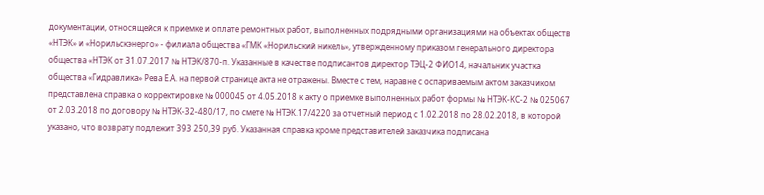документации, относящейся к приемке и оплате ремонтных работ, выполненных подрядными организациями на объектах обществ «НТЭК» и «Норильскэнерго» - филиала общества «ГМК «Норильский никель», утвержденному приказом генерального директора общества «НТЭК от 31.07.2017 № НТЭК/870-п. Указанные в качестве подписантов директор ТЭЦ-2 ФИО14, начальник участка общества «Гидравлика» Рева Е.А. на первой странице акта не отражены. Вместе с тем, наравне с оспариваемым актом заказчиком представлена справка о корректировке № 000045 от 4.05.2018 к акту о приемке выполненных работ формы № НТЭК-КС-2 № 025067 от 2.03.2018 по договору № НТЭК-32-480/17, по смете № НТЭК.17/4220 за отчетный период с 1.02.2018 по 28.02.2018, в которой указано, что возврату подлежит 393 250,39 руб. Указанная справка кроме представителей заказчика подписана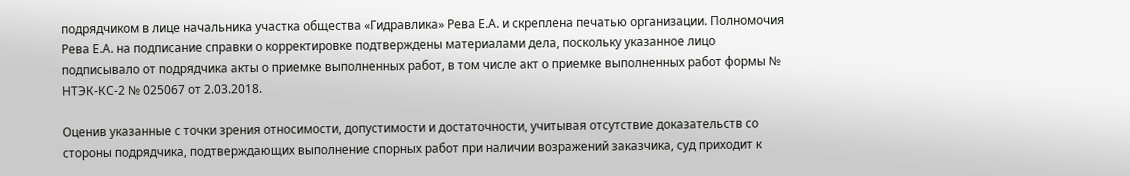подрядчиком в лице начальника участка общества «Гидравлика» Рева Е.А. и скреплена печатью организации. Полномочия Рева Е.А. на подписание справки о корректировке подтверждены материалами дела, поскольку указанное лицо подписывало от подрядчика акты о приемке выполненных работ, в том числе акт о приемке выполненных работ формы № НТЭК-КС-2 № 025067 от 2.03.2018.

Оценив указанные с точки зрения относимости, допустимости и достаточности, учитывая отсутствие доказательств со стороны подрядчика, подтверждающих выполнение спорных работ при наличии возражений заказчика, суд приходит к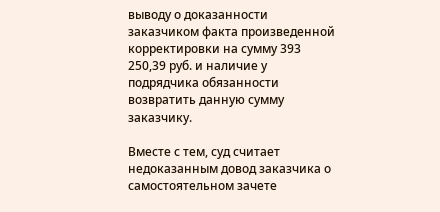выводу о доказанности заказчиком факта произведенной корректировки на сумму 393 250,39 руб. и наличие у подрядчика обязанности возвратить данную сумму заказчику.

Вместе с тем, суд считает недоказанным довод заказчика о самостоятельном зачете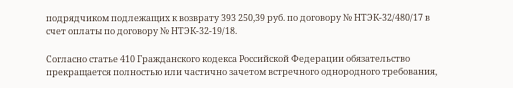подрядчиком подлежащих к возврату 393 250,39 руб. по договору № НТЭК-32/480/17 в счет оплаты по договору № НТЭК-32-19/18.

Согласно статье 410 Гражданского кодекса Российской Федерации обязательство прекращается полностью или частично зачетом встречного однородного требования,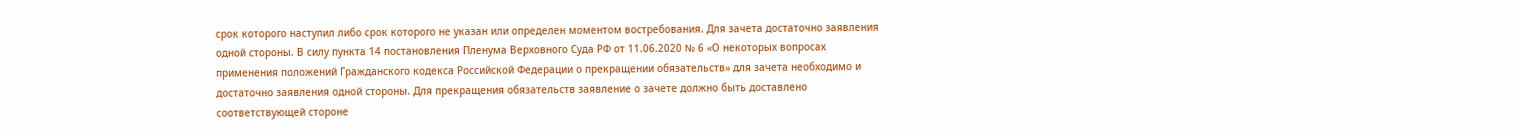срок которого наступил либо срок которого не указан или определен моментом востребования. Для зачета достаточно заявления одной стороны. В силу пункта 14 постановления Пленума Верховного Суда РФ от 11.06.2020 № 6 «О некоторых вопросах применения положений Гражданского кодекса Российской Федерации о прекращении обязательств» для зачета необходимо и достаточно заявления одной стороны. Для прекращения обязательств заявление о зачете должно быть доставлено соответствующей стороне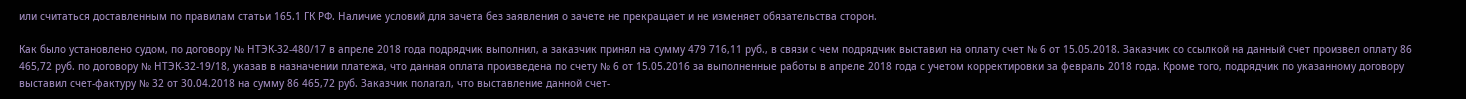или считаться доставленным по правилам статьи 165.1 ГК РФ. Наличие условий для зачета без заявления о зачете не прекращает и не изменяет обязательства сторон.

Как было установлено судом, по договору № НТЭК-32-480/17 в апреле 2018 года подрядчик выполнил, а заказчик принял на сумму 479 716,11 руб., в связи с чем подрядчик выставил на оплату счет № 6 от 15.05.2018. Заказчик со ссылкой на данный счет произвел оплату 86 465,72 руб. по договору № НТЭК-32-19/18, указав в назначении платежа, что данная оплата произведена по счету № 6 от 15.05.2016 за выполненные работы в апреле 2018 года с учетом корректировки за февраль 2018 года. Кроме того, подрядчик по указанному договору выставил счет-фактуру № 32 от 30.04.2018 на сумму 86 465,72 руб. Заказчик полагал, что выставление данной счет-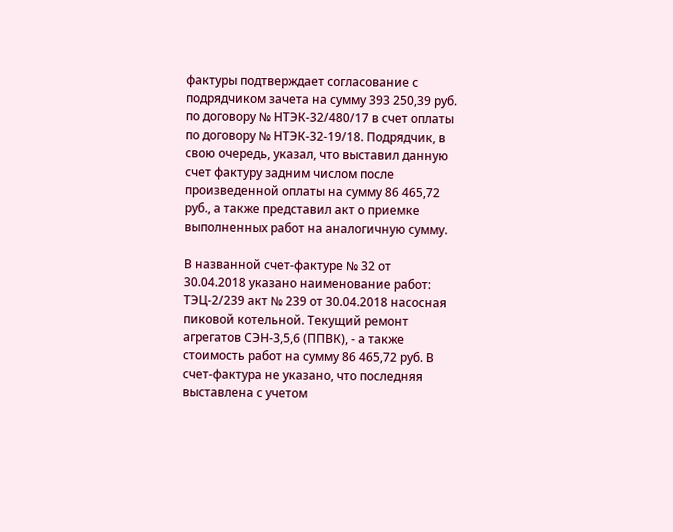фактуры подтверждает согласование с подрядчиком зачета на сумму 393 250,39 руб. по договору № НТЭК-32/480/17 в счет оплаты по договору № НТЭК-32-19/18. Подрядчик, в свою очередь, указал, что выставил данную счет фактуру задним числом после произведенной оплаты на сумму 86 465,72 руб., а также представил акт о приемке выполненных работ на аналогичную сумму.

В названной счет-фактуре № 32 от 30.04.2018 указано наименование работ: ТЭЦ-2/239 акт № 239 от 30.04.2018 насосная пиковой котельной. Текущий ремонт агрегатов СЭН-3,5,6 (ППВК), - а также стоимость работ на сумму 86 465,72 руб. В счет-фактура не указано, что последняя выставлена с учетом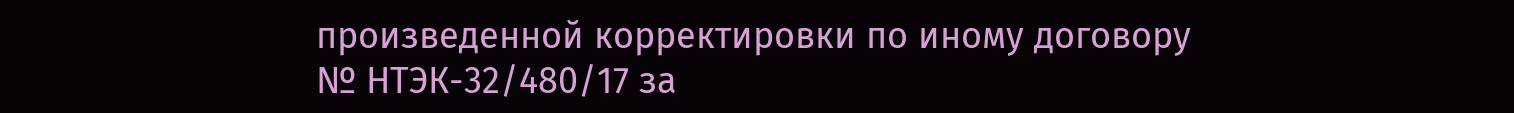произведенной корректировки по иному договору № НТЭК-32/480/17 за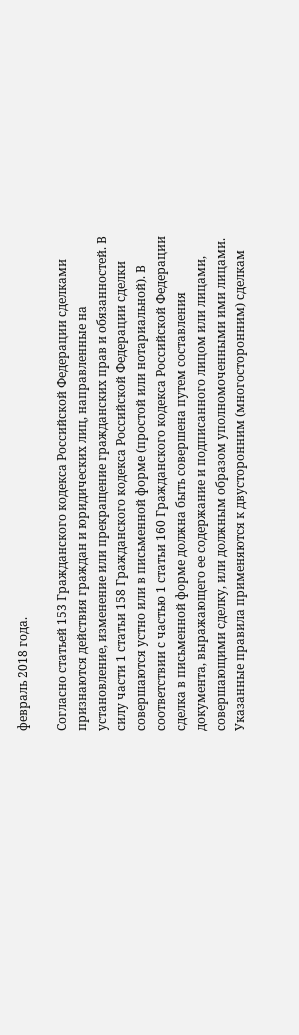февраль 2018 года.

Согласно статьей 153 Гражданского кодекса Российской Федерации сделками признаются действия граждан и юридических лиц, направленные на установление, изменение или прекращение гражданских прав и обязанностей. В силу части 1 статьи 158 Гражданского кодекса Российской Федерации сделки совершаются устно или в письменной форме (простой или нотариальной). В соответствии с частью 1 статьи 160 Гражданского кодекса Российской Федерации сделка в письменной форме должна быть совершена путем составления документа, выражающего ее содержание и подписанного лицом или лицами, совершающими сделку, или должным образом уполномоченными ими лицами. Указанные правила применяются к двусторонним (многосторонним) сделкам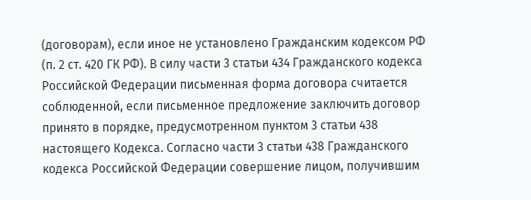(договорам), если иное не установлено Гражданским кодексом РФ (п. 2 ст. 420 ГК РФ). В силу части 3 статьи 434 Гражданского кодекса Российской Федерации письменная форма договора считается соблюденной, если письменное предложение заключить договор принято в порядке, предусмотренном пунктом 3 статьи 438 настоящего Кодекса. Согласно части 3 статьи 438 Гражданского кодекса Российской Федерации совершение лицом, получившим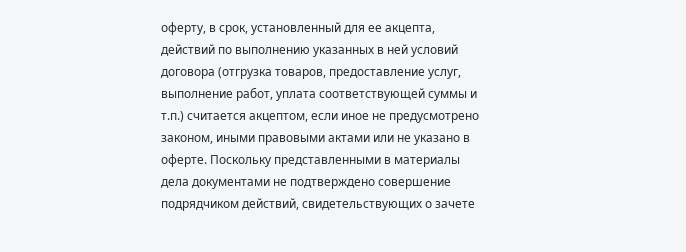оферту, в срок, установленный для ее акцепта, действий по выполнению указанных в ней условий договора (отгрузка товаров, предоставление услуг, выполнение работ, уплата соответствующей суммы и т.п.) считается акцептом, если иное не предусмотрено законом, иными правовыми актами или не указано в оферте. Поскольку представленными в материалы дела документами не подтверждено совершение подрядчиком действий, свидетельствующих о зачете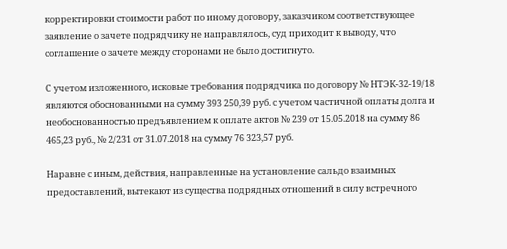корректировки стоимости работ по иному договору, заказчиком соответствующее заявление о зачете подрядчику не направлялось, суд приходит к выводу, что соглашение о зачете между сторонами не было достигнуто.

С учетом изложенного, исковые требования подрядчика по договору № НТЭК-32-19/18 являются обоснованными на сумму 393 250,39 руб. с учетом частичной оплаты долга и необоснованностью предъявлением к оплате актов № 239 от 15.05.2018 на сумму 86 465,23 руб., № 2/231 от 31.07.2018 на сумму 76 323,57 руб.

Наравне с иным, действия, направленные на установление сальдо взаимных предоставлений, вытекают из существа подрядных отношений в силу встречного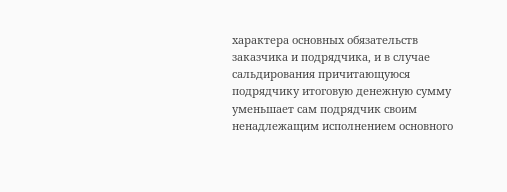характера основных обязательств заказчика и подрядчика, и в случае сальдирования причитающуюся подрядчику итоговую денежную сумму уменьшает сам подрядчик своим ненадлежащим исполнением основного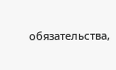обязательства,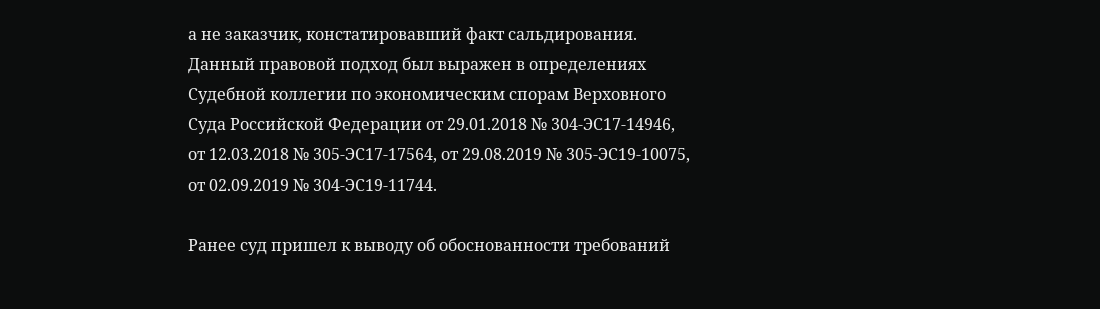а не заказчик, констатировавший факт сальдирования. Данный правовой подход был выражен в определениях Судебной коллегии по экономическим спорам Верховного Суда Российской Федерации от 29.01.2018 № 304-ЭС17-14946, от 12.03.2018 № 305-ЭС17-17564, от 29.08.2019 № 305-ЭС19-10075, от 02.09.2019 № 304-ЭС19-11744.

Ранее суд пришел к выводу об обоснованности требований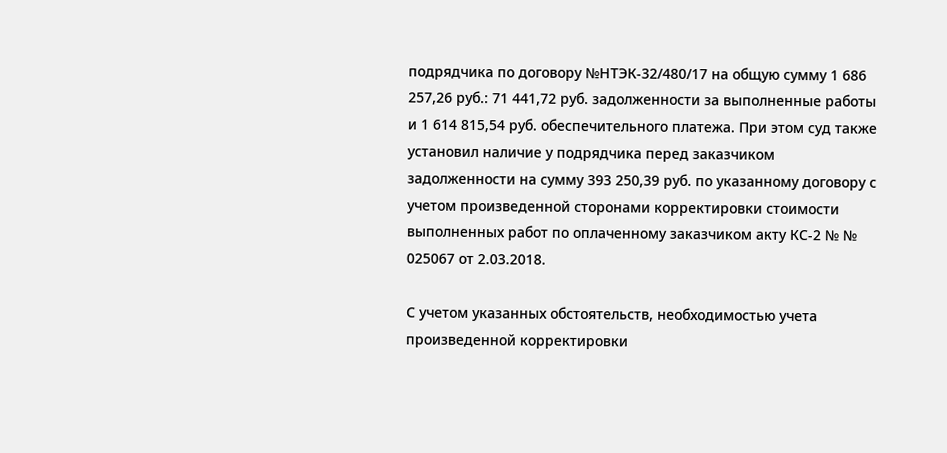подрядчика по договору №НТЭК-32/480/17 на общую сумму 1 686 257,26 руб.: 71 441,72 руб. задолженности за выполненные работы и 1 614 815,54 руб. обеспечительного платежа. При этом суд также установил наличие у подрядчика перед заказчиком задолженности на сумму 393 250,39 руб. по указанному договору с учетом произведенной сторонами корректировки стоимости выполненных работ по оплаченному заказчиком акту КС-2 № № 025067 от 2.03.2018.

С учетом указанных обстоятельств, необходимостью учета произведенной корректировки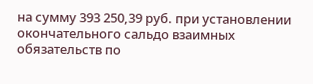на сумму 393 250,39 руб. при установлении окончательного сальдо взаимных обязательств по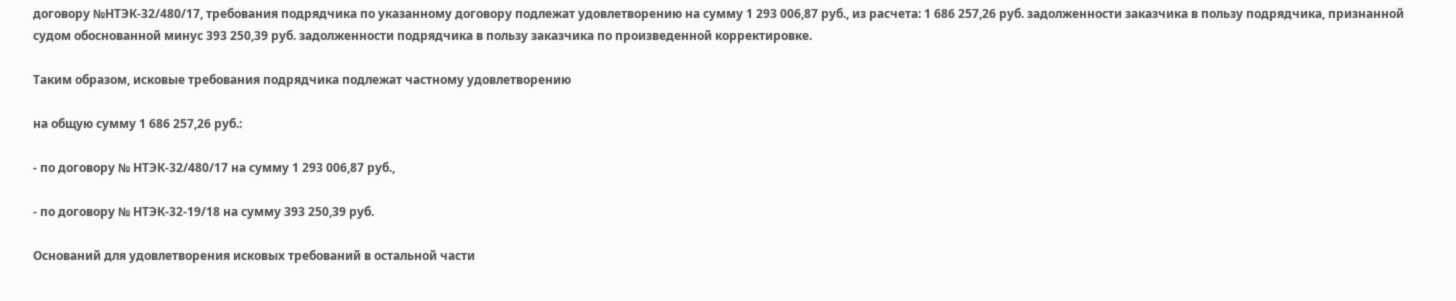договору №НТЭК-32/480/17, требования подрядчика по указанному договору подлежат удовлетворению на сумму 1 293 006,87 руб., из расчета: 1 686 257,26 руб. задолженности заказчика в пользу подрядчика, признанной судом обоснованной минус 393 250,39 руб. задолженности подрядчика в пользу заказчика по произведенной корректировке.

Таким образом, исковые требования подрядчика подлежат частному удовлетворению

на общую сумму 1 686 257,26 руб.:

- по договору № НТЭК-32/480/17 на сумму 1 293 006,87 руб.,

- по договору № НТЭК-32-19/18 на сумму 393 250,39 руб.

Оснований для удовлетворения исковых требований в остальной части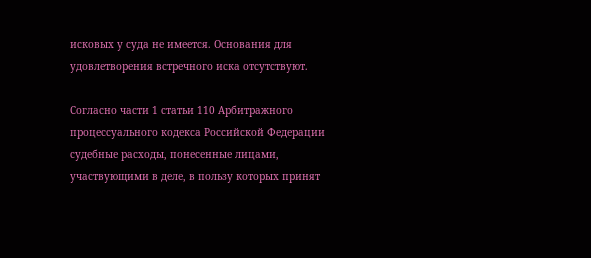исковых у суда не имеется. Основания для удовлетворения встречного иска отсутствуют.

Согласно части 1 статьи 110 Арбитражного процессуального кодекса Российской Федерации судебные расходы, понесенные лицами, участвующими в деле, в пользу которых принят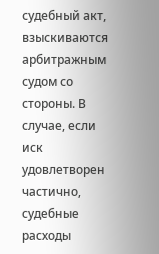судебный акт, взыскиваются арбитражным судом со стороны. В случае, если иск удовлетворен частично, судебные расходы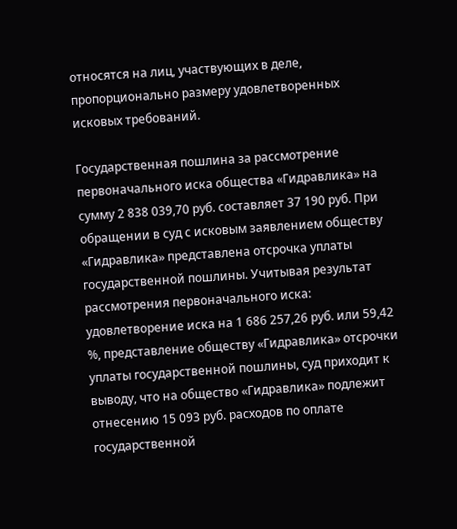относятся на лиц, участвующих в деле, пропорционально размеру удовлетворенных исковых требований.

Государственная пошлина за рассмотрение первоначального иска общества «Гидравлика» на сумму 2 838 039,70 руб. составляет 37 190 руб. При обращении в суд с исковым заявлением обществу «Гидравлика» представлена отсрочка уплаты государственной пошлины. Учитывая результат рассмотрения первоначального иска: удовлетворение иска на 1 686 257,26 руб. или 59,42 %, представление обществу «Гидравлика» отсрочки уплаты государственной пошлины, суд приходит к выводу, что на общество «Гидравлика» подлежит отнесению 15 093 руб. расходов по оплате государственной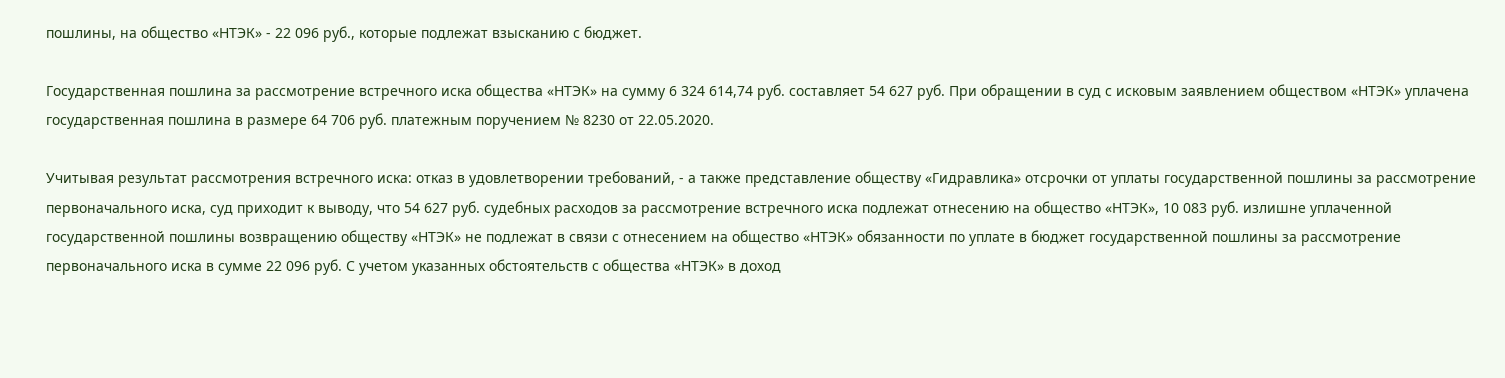пошлины, на общество «НТЭК» - 22 096 руб., которые подлежат взысканию с бюджет.

Государственная пошлина за рассмотрение встречного иска общества «НТЭК» на сумму 6 324 614,74 руб. составляет 54 627 руб. При обращении в суд с исковым заявлением обществом «НТЭК» уплачена государственная пошлина в размере 64 706 руб. платежным поручением № 8230 от 22.05.2020.

Учитывая результат рассмотрения встречного иска: отказ в удовлетворении требований, - а также представление обществу «Гидравлика» отсрочки от уплаты государственной пошлины за рассмотрение первоначального иска, суд приходит к выводу, что 54 627 руб. судебных расходов за рассмотрение встречного иска подлежат отнесению на общество «НТЭК», 10 083 руб. излишне уплаченной государственной пошлины возвращению обществу «НТЭК» не подлежат в связи с отнесением на общество «НТЭК» обязанности по уплате в бюджет государственной пошлины за рассмотрение первоначального иска в сумме 22 096 руб. С учетом указанных обстоятельств с общества «НТЭК» в доход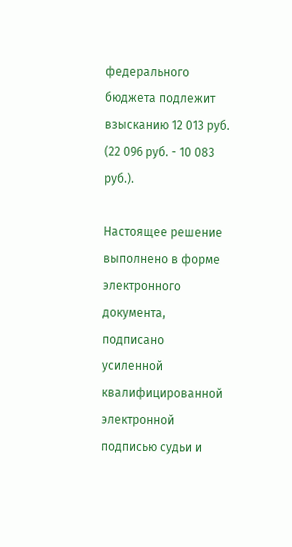федерального бюджета подлежит взысканию 12 013 руб. (22 096 руб. - 10 083 руб.).

Настоящее решение выполнено в форме электронного документа, подписано усиленной квалифицированной электронной подписью судьи и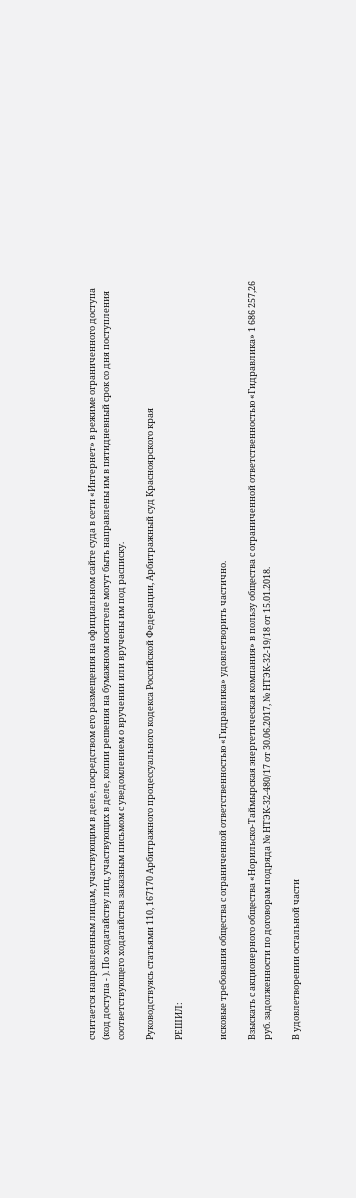считается направленным лицам, участвующим в деле, посредством его размещения на официальном сайте суда в сети «Интернет» в режиме ограниченного доступа (код доступа - ). По ходатайству лиц, участвующих в деле, копии решения на бумажном носителе могут быть направлены им в пятидневный срок со дня поступления соответствующего ходатайства заказным письмом с уведомлением о вручении или вручены им под расписку.

Руководствуясь статьями 110, 167170 Арбитражного процессуального кодекса Российской Федерации, Арбитражный суд Красноярского края

РЕШИЛ:


исковые требования общества с ограниченной ответственностью «Гидравлика» удовлетворить частично.

Взыскать с акционерного общества «Норильско-Таймырская энергетическая компания» в пользу общества с ограниченной ответственностью «Гидравлика» 1 686 257,26 руб. задолженности по договорам подряда № НТЭК-32-480/17 от 30.06.2017, № НТЭК-32-19/18 от 15.01.2018.

В удовлетворении остальной части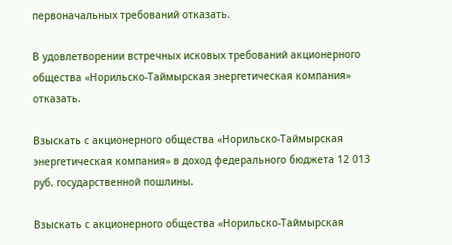первоначальных требований отказать.

В удовлетворении встречных исковых требований акционерного общества «Норильско-Таймырская энергетическая компания» отказать.

Взыскать с акционерного общества «Норильско-Таймырская энергетическая компания» в доход федерального бюджета 12 013 руб. государственной пошлины.

Взыскать с акционерного общества «Норильско-Таймырская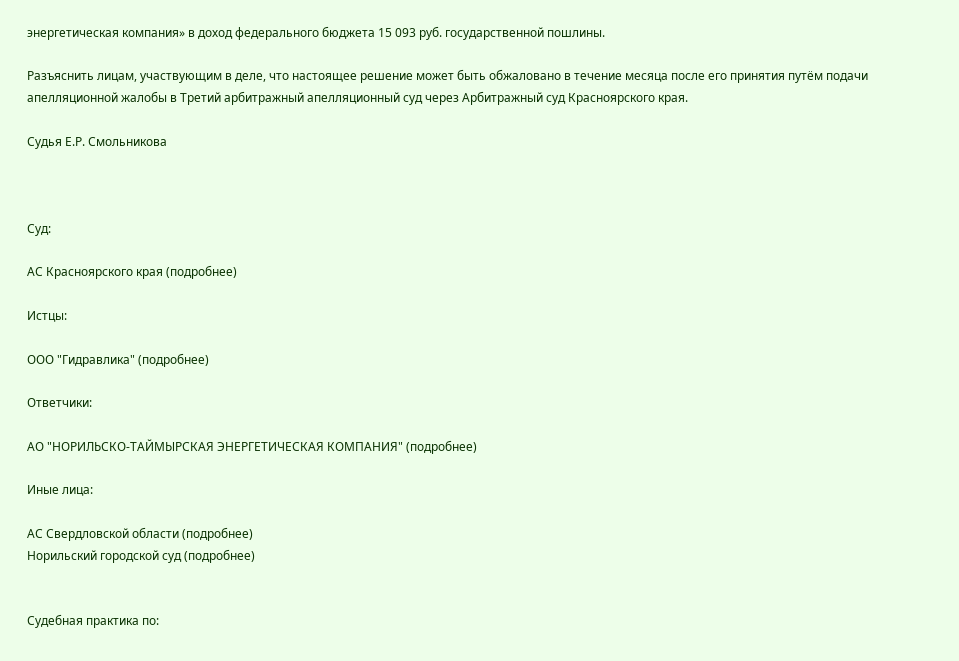энергетическая компания» в доход федерального бюджета 15 093 руб. государственной пошлины.

Разъяснить лицам, участвующим в деле, что настоящее решение может быть обжаловано в течение месяца после его принятия путём подачи апелляционной жалобы в Третий арбитражный апелляционный суд через Арбитражный суд Красноярского края.

Судья Е.Р. Смольникова



Суд:

АС Красноярского края (подробнее)

Истцы:

ООО "Гидравлика" (подробнее)

Ответчики:

АО "НОРИЛЬСКО-ТАЙМЫРСКАЯ ЭНЕРГЕТИЧЕСКАЯ КОМПАНИЯ" (подробнее)

Иные лица:

АС Свердловской области (подробнее)
Норильский городской суд (подробнее)


Судебная практика по: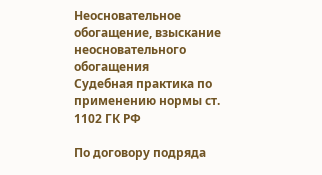Неосновательное обогащение, взыскание неосновательного обогащения
Судебная практика по применению нормы ст. 1102 ГК РФ

По договору подряда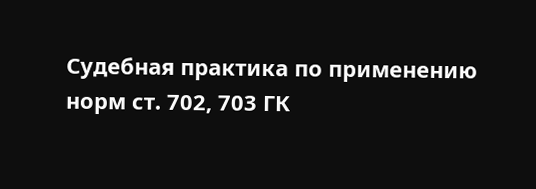Судебная практика по применению норм ст. 702, 703 ГК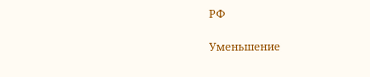РФ

Уменьшение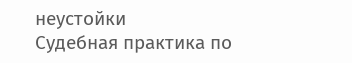неустойки
Судебная практика по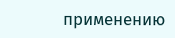применению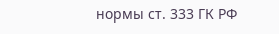нормы ст. 333 ГК РФ